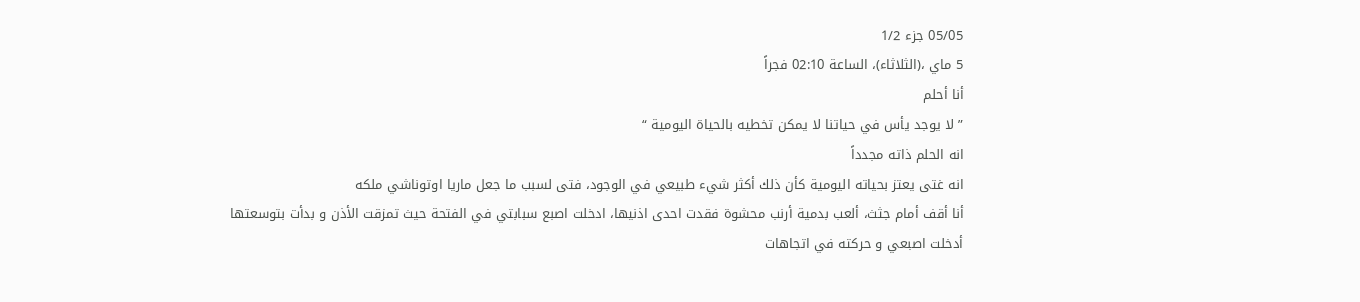05/05 جزء 1/2
5 ماي ،(الثلاثاء)، الساعة 02:10 فجراً
أنا أحلم
” لا يوجد يأس في حياتنا لا يمكن تخطيه بالحياة اليومية “
انه الحلم ذاته مجدداً
انه غتى يعتز بحياته اليومية كأن ذلك أكثر شيء طبيعي في الوجود، فتى لسبب ما جعل ماريا اوتوناشي ملكه
أنا أقف أمام جثث، ألعب بدمية أرنب محشوة فقدت احدى اذنيها، ادخلت اصبع سبابتي في الفتحة حيث تمزقت الأذن و بدأت بتوسعتها
أدخلت اصبعي و حركته في اتجاهات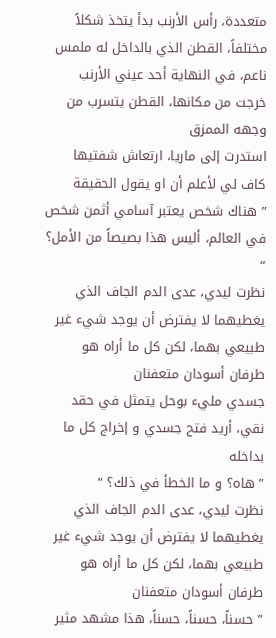متعددة، رأس الأرنب بدأ يتخذ شكلاً مختلفاً، القطن الذي بالداخل له ملمس ناعم، في النهاية أحد عيني الأرنب خرجت من مكانها، القطن يتسرب من وجهه الممزق
استدرت إلى ماريا، ارتعاش شفتيها كاف لي لأعلم أن او يقول الحقيقة
” هناك شخص يعتبر آسامي أثمن شخص في العالم، أليس هذا بصيصاً من الأمل؟ “
نظرت ليدي، عدى الدم الجاف الذي يغطيهما لا يفترض أن يوجد شيء غير طبيعي بهما، لكن كل ما أراه هو طرفان أسودان متعفنان
جسدي مليء بوحل يتمثل في حقد نقي، أريد فتح جسدي و إخراج كل ما بداخله
” هاه؟ و ما الخطأ في ذلك؟ “
نظرت ليدي، عدى الدم الجاف الذي يغطيهما لا يفترض أن يوجد شيء غير طبيعي بهما، لكن كل ما أراه هو طرفان أسودان متعفنان
” حسناً، حسناً، حسناً، هذا مشهد مثير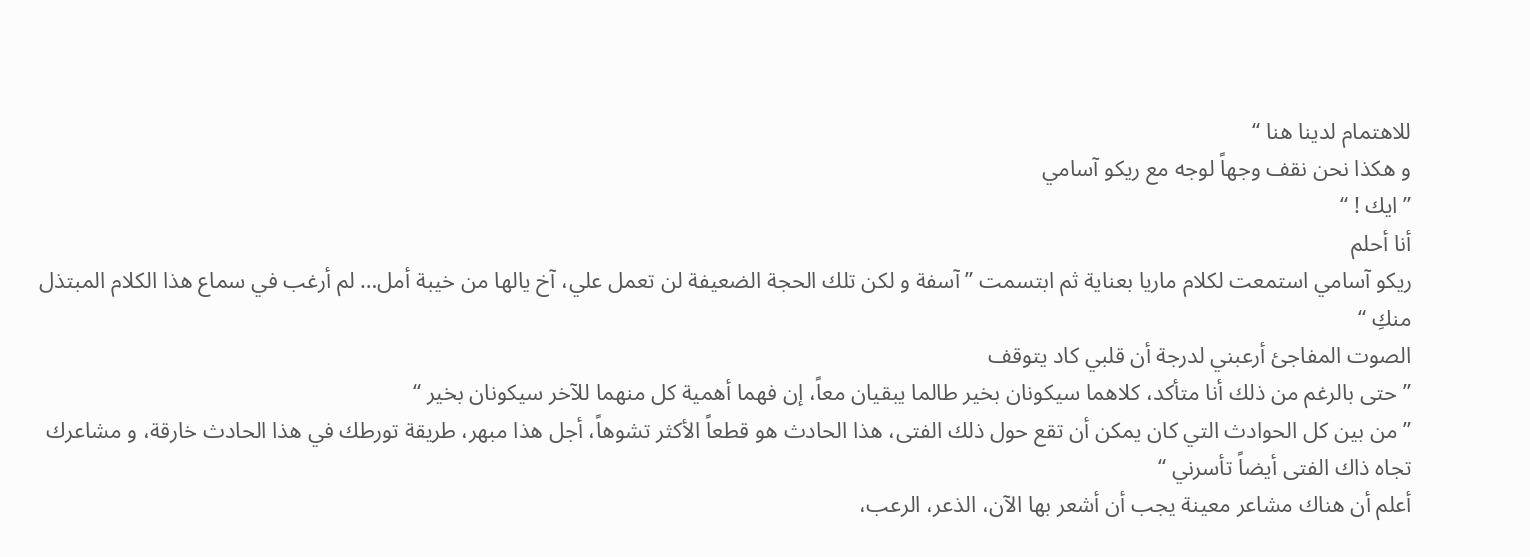للاهتمام لدينا هنا “
و هكذا نحن نقف وجهاً لوجه مع ريكو آسامي
” ايك ! “
أنا أحلم
ريكو آسامي استمعت لكلام ماريا بعناية ثم ابتسمت ” آسفة و لكن تلك الحجة الضعيفة لن تعمل علي، آخ يالها من خيبة أمل… لم أرغب في سماع هذا الكلام المبتذل منكِ “
الصوت المفاجئ أرعبني لدرجة أن قلبي كاد يتوقف
” حتى بالرغم من ذلك أنا متأكد، كلاهما سيكونان بخير طالما يبقيان معاً، إن فهما أهمية كل منهما للآخر سيكونان بخير “
” من بين كل الحوادث التي كان يمكن أن تقع حول ذلك الفتى، هذا الحادث هو قطعاً الأكثر تشوهاً، أجل هذا مبهر، طريقة تورطك في هذا الحادث خارقة، و مشاعرك تجاه ذاك الفتى أيضاً تأسرني “
أعلم أن هناك مشاعر معينة يجب أن أشعر بها الآن، الذعر، الرعب،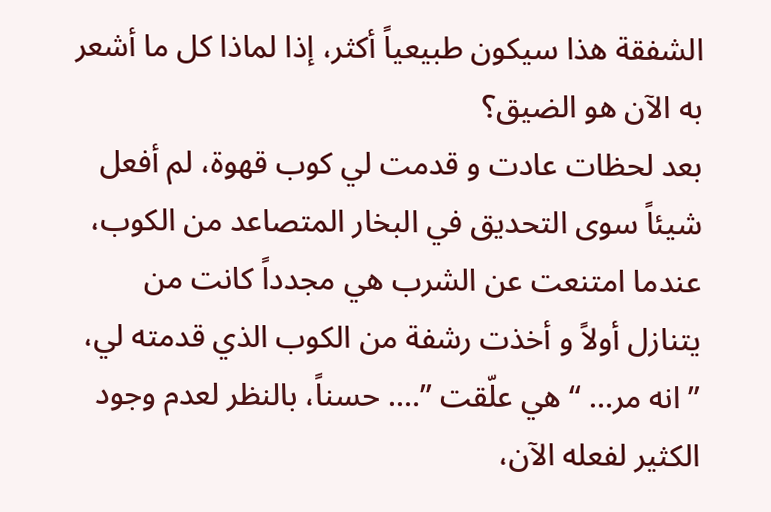الشفقة هذا سيكون طبيعياً أكثر، إذا لماذا كل ما أشعر به الآن هو الضيق؟
بعد لحظات عادت و قدمت لي كوب قهوة، لم أفعل شيئاً سوى التحديق في البخار المتصاعد من الكوب، عندما امتنعت عن الشرب هي مجدداً كانت من يتنازل أولاً و أخذت رشفة من الكوب الذي قدمته لي، ” انه مر… “ هي علّقت ”…. حسناً، بالنظر لعدم وجود الكثير لفعله الآن،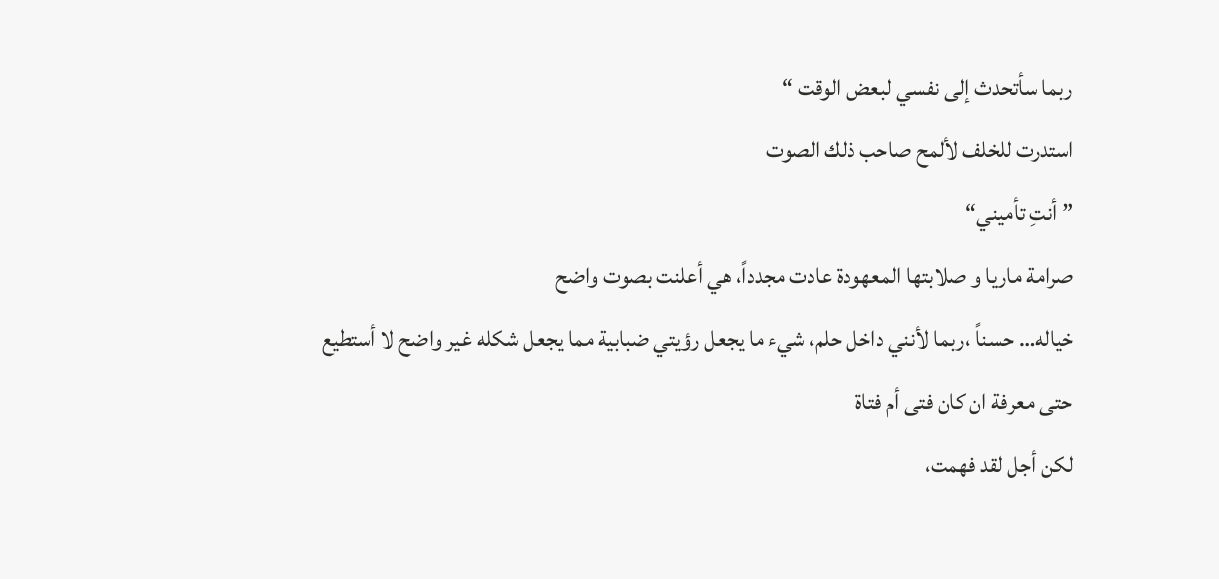ربما سأتحدث إلى نفسي لبعض الوقت “
استدرت للخلف لألمح صاحب ذلك الصوت
” أنتِ تأميني“
صرامة ماريا و صلابتها المعهودة عادت مجدداً، هي أعلنت بصوت واضح
خياله… حسناً ،ربما لأنني داخل حلم، شيء ما يجعل رؤيتي ضبابية مما يجعل شكله غير واضح لا أستطيع حتى معرفة ان كان فتى أم فتاة
لكن أجل لقد فهمت،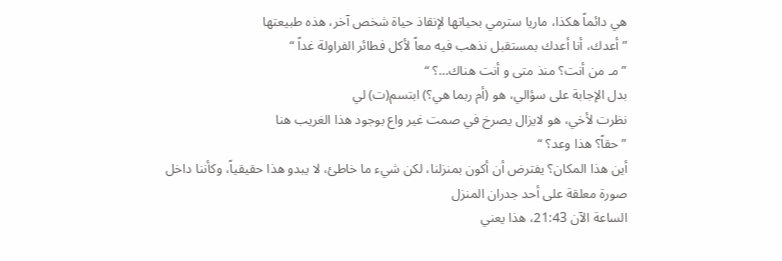هي دائماً هكذا، ماريا سترمي بحياتها لإنقاذ حياة شخص آخر، هذه طبيعتها
” أعدك، أنا أعدك بمستقبل نذهب فيه معاً لأكل فطائر الفراولة غداً “
” مـ من أنت؟ منذ متى و أنت هناك…؟ “
بدل الإجابة على سؤالي، هو (أم ربما هي؟) ابتسم(ت) لي
نظرت لأخي، هو لايزال يصرخ في صمت غير واع بوجود هذا الغريب هنا
” حقاً؟ هذا وعد؟ “
أين هذا المكان؟ يفترض أن أكون بمنزلنا، لكن شيء ما خاطئ، لا يبدو هذا حقيقياً، وكأننا داخل صورة معلقة على أحد جدران المنزل
الساعة الآن 21:43، هذا يعني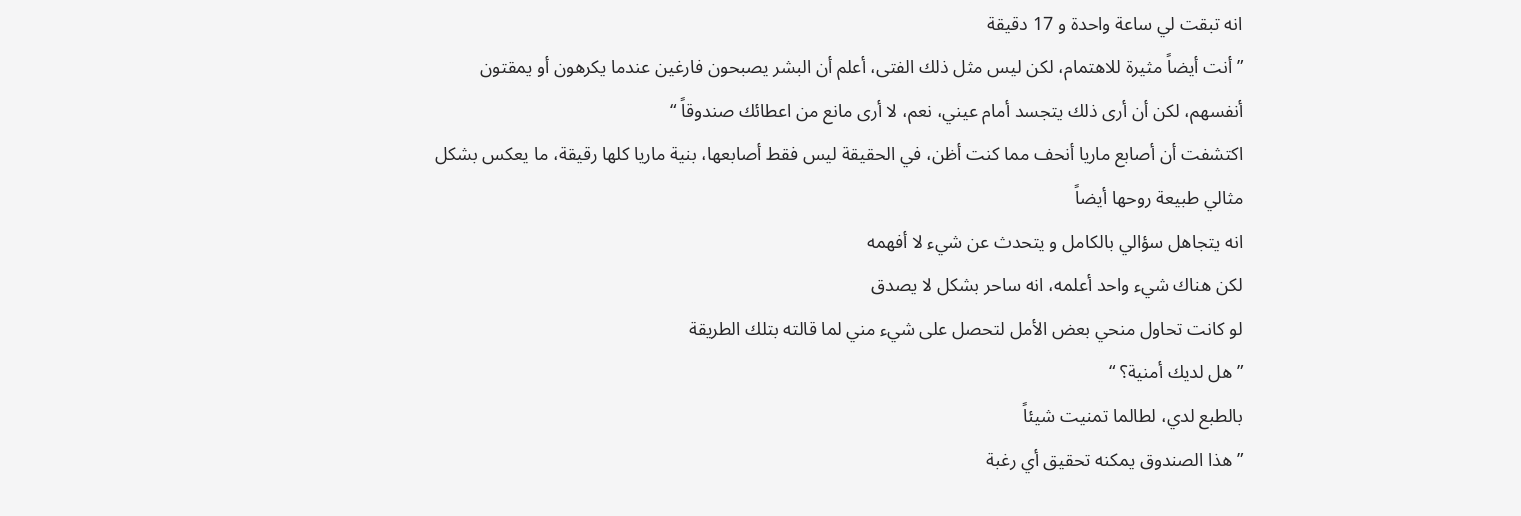انه تبقت لي ساعة واحدة و 17 دقيقة
” أنت أيضاً مثيرة للاهتمام، لكن ليس مثل ذلك الفتى، أعلم أن البشر يصبحون فارغين عندما يكرهون أو يمقتون أنفسهم، لكن أن أرى ذلك يتجسد أمام عيني، نعم، لا أرى مانع من اعطائك صندوقاً “
اكتشفت أن أصابع ماريا أنحف مما كنت أظن، في الحقيقة ليس فقط أصابعها، بنية ماريا كلها رقيقة، ما يعكس بشكل مثالي طبيعة روحها أيضاً
انه يتجاهل سؤالي بالكامل و يتحدث عن شيء لا أفهمه
لكن هناك شيء واحد أعلمه، انه ساحر بشكل لا يصدق
لو كانت تحاول منحي بعض الأمل لتحصل على شيء مني لما قالته بتلك الطريقة
” هل لديك أمنية؟ “
بالطبع لدي، لطالما تمنيت شيئاً
” هذا الصندوق يمكنه تحقيق أي رغبة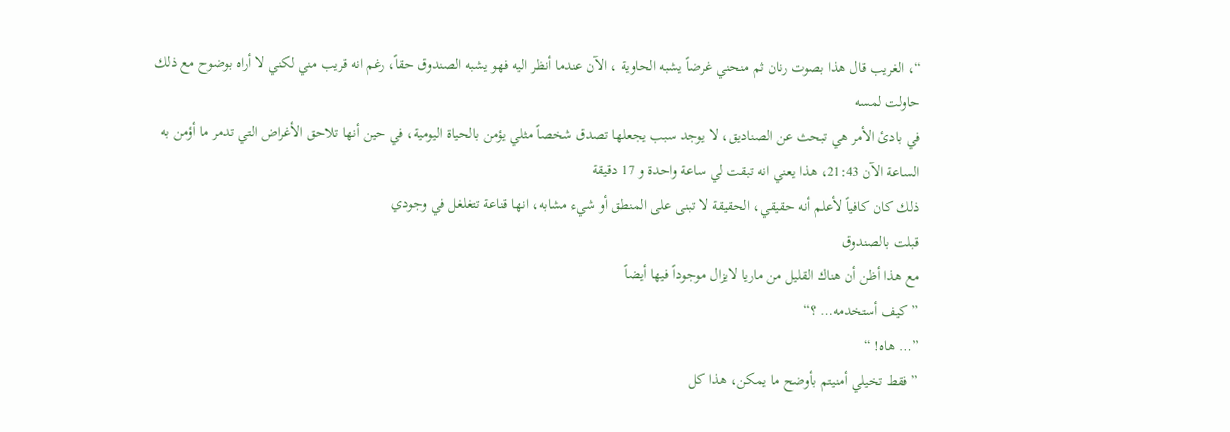“، الغريب قال هذا بصوت رنان ثم منحني غرضاً يشبه الحاوية ، الآن عندما أنظر اليه فهو يشبه الصندوق حقاً، رغم انه قريب مني لكني لا أراه بوضوح مع ذلك
حاولت لمسه
في بادئ الأمر هي تبحث عن الصناديق، لا يوجد سبب يجعلها تصدق شخصاً مثلي يؤمن بالحياة اليومية، في حين أنها تلاحق الأغراض التي تدمر ما أؤمن به
الساعة الآن 21:43، هذا يعني انه تبقت لي ساعة واحدة و 17 دقيقة
ذلك كان كافياً لأعلم أنه حقيقي، الحقيقة لا تبنى على المنطق أو شيء مشابه، انها قناعة تتغلغل في وجودي
قبلت بالصندوق
مع هذا أظن أن هناك القليل من ماريا لايزال موجوداً فيها أيضاً
” كيف أستخدمه… ؟“
”… هاه! “
” فقط تخيلي أمنيتم بأوضح ما يمكن، هذا كل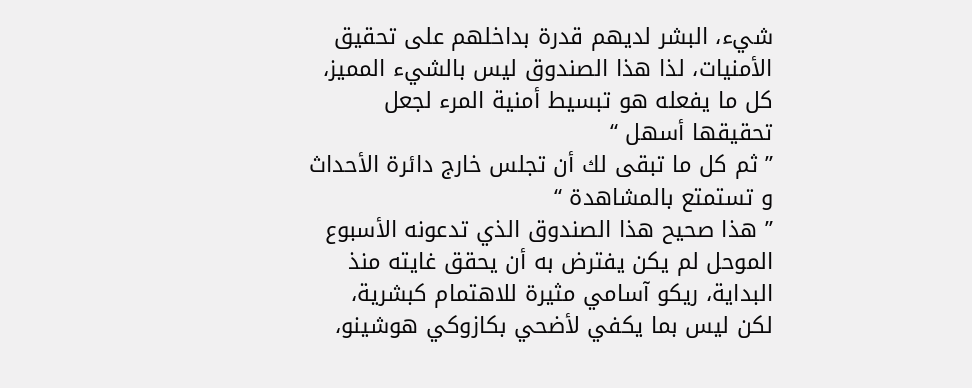شيء، البشر لديهم قدرة بداخلهم على تحقيق الأمنيات، لذا هذا الصندوق ليس بالشيء المميز، كل ما يفعله هو تبسيط أمنية المرء لجعل تحقيقها أسهل “
” ثم كل ما تبقى لك أن تجلس خارج دائرة الأحداث و تستمتع بالمشاهدة “
” هذا صحيح هذا الصندوق الذي تدعونه الأسبوع الموحل لم يكن يفترض به أن يحقق غايته منذ البداية، ريكو آسامي مثيرة للاهتمام كبشرية، لكن ليس بما يكفي لأضحي بكازوكي هوشينو،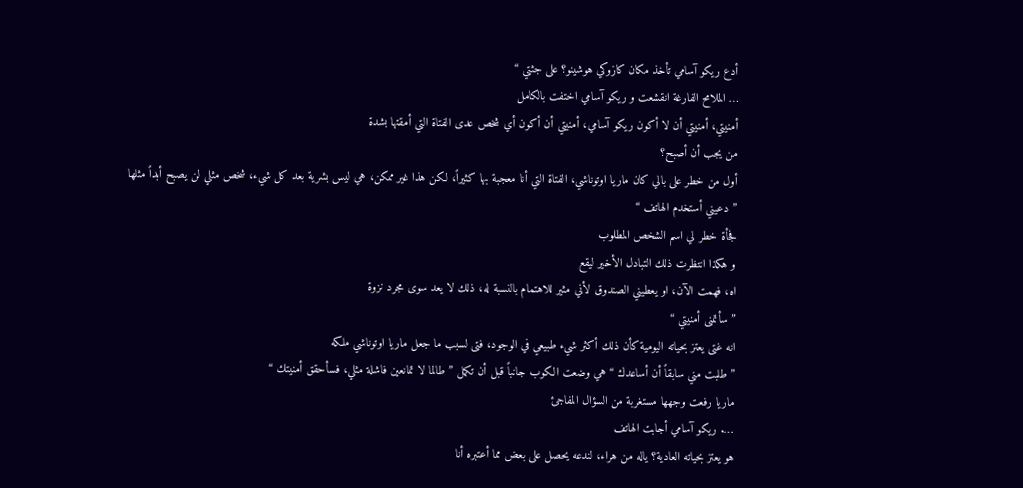أدع ريكو آسامي تأخذ مكان كازوكي هوشينو؟ على جثتي “
… الملامح الفارغة انقشعت و ريكو آسامي اختفت بالكامل
أمنيتي، أمنيتي أن لا أكون ريكو آسامي، أمنيتي أن أكون أي شخص عدى الفتاة التي أمقتها بشدة
من يجب أن أصبح؟
أول من خطر على بالي كان ماريا اوتوناشي، الفتاة التي أنا معجبة بها كثيراً، لكن هذا غير ممكن، هي ليس بشرية بعد كل شيء، شخص مثلي لن يصبح أبداً مثلها
” دعيني أستخدم الهاتف “
فجأة خطر لي اسم الشخص المطلوب
و هكذا انتظرت ذلك التبادل الأخير ليقع
اه، فهمت الآن، او يعطيني الصندوق لأني مثير للاهتمام بالنسبة له، ذلك لا يعد سوى مجرد نزوة
” سأتمنى أمنيتي “
انه غتى يعتز بحياته اليومية كأن ذلك أكثر شيء طبيعي في الوجود، فتى لسبب ما جعل ماريا اوتوناشي ملكه
” طلبت مني سابقاً أن أساعدك “ هي وضعت الكوب جانباً قبل أن تكمل ” طالما لا تمانعين فاشلة مثلي، فسأحقق أمنيتك “
ماريا رفعت وجهها مستغربة من السؤال المفاجئ
…. ريكو آسامي أجابت الهاتف
هو يعتز بحياته العادية؟ ياله من هراء، لندعه يحصل على بعض مما أعتبره أنا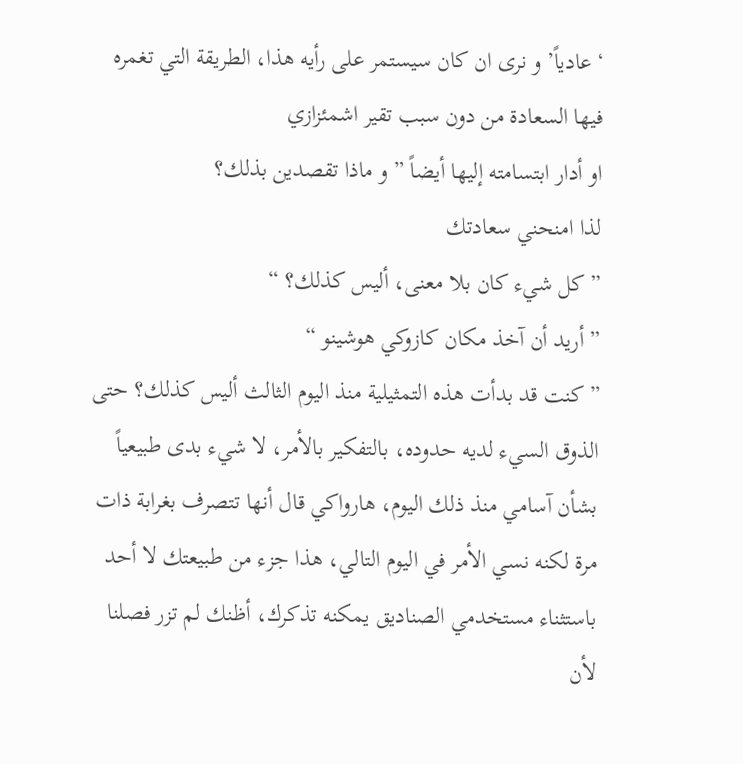‘عادياً’ و نرى ان كان سيستمر على رأيه هذا، الطريقة التي تغمره فيها السعادة من دون سبب تقير اشمئزازي
او أدار ابتسامته إليها أيضاً ” و ماذا تقصدين بذلك؟
لذا امنحني سعادتك
” كل شيء كان بلا معنى، أليس كذلك؟ “
” أريد أن آخذ مكان كازوكي هوشينو “
” كنت قد بدأت هذه التمثيلية منذ اليوم الثالث أليس كذلك؟ حتى الذوق السيء لديه حدوده، بالتفكير بالأمر، لا شيء بدى طبيعياً بشأن آسامي منذ ذلك اليوم، هارواكي قال أنها تتصرف بغرابة ذات مرة لكنه نسي الأمر في اليوم التالي، هذا جزء من طبيعتك لا أحد باستثناء مستخدمي الصناديق يمكنه تذكرك، أظنك لم تزر فصلنا لأن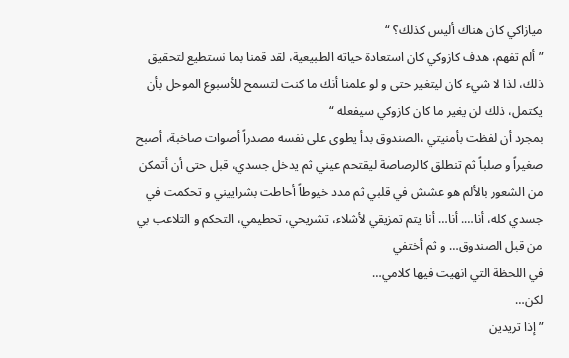ميازاكي كان هناك أليس كذلك؟ “
” ألم تفهم، هدف كازوكي كان استعادة حياته الطبيعية، لقد قمنا بما نستطيع لتحقيق ذلك، لذا لا شيء كان ليتغير حتى و لو علمنا أنك ما كنت لتسمح للأسبوع الموحل بأن يكتمل، ذلك لن يغير ما كان كازوكي سيفعله “
بمجرد أن لفظت بأمنيتي ،الصندوق بدأ يطوى على نفسه مصدراً أصوات صاخبة، أصبح صغيراً و صلباً ثم تنطلق كالرصاصة ليقتحم عيني ثم يدخل جسدي، قبل حتى أن أتمكن من الشعور بالألم هو عشش في قلبي ثم مدد خيوطاً أحاطت بشراييني و تحكمت في جسدي كله، أنا…. أنا… أنا يتم تمزيقي لأشلاء، تشريحي، تحطيمي، التحكم و التلاعب بي من قبل الصندوق… و ثم أختفي
في اللحظة التي انهيت فيها كلامي…
لكن…
” إذا تريدين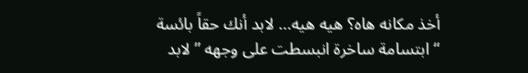أخذ مكانه هاه؟ هيه هيه… لابد أنك حقاً بائسة “ ابتسامة ساخرة انبسطت على وجهه ” لابد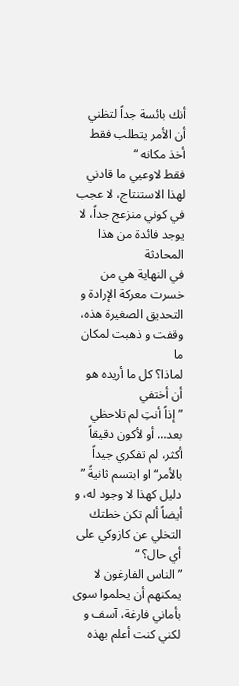أنك بائسة جداً لتظني أن الأمر يتطلب فقط أخذ مكانه “
فقط لاوعيي ما قادني لهذا الاستنتاج، لا عجب في كوني منزعج جداً، لا يوجد فائدة من هذا المحادثة
في النهاية هي من خسرت معركة الإرادة و التحديق الصغيرة هذه، وقفت و ذهبت لمكان ما
لماذا؟ كل ما أريده هو أن أختفي
” إذاً أنتِ لم تلاحظي بعد… أو لأكون دقيقاً أكثر، لم تفكري جيداً بالأمر“ او ابتسم ثانيةً ” دليل كهذا لا وجود له، و أيضاً ألم تكن خطتك التخلي عن كازوكي على أي حال؟ “
” الناس الفارغون لا يمكنهم أن يحلموا سوى بأماني فارغة، آسف و لكني كنت أعلم بهذه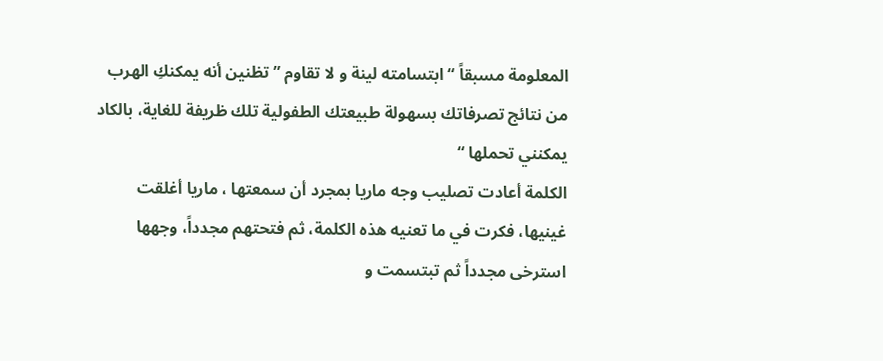المعلومة مسبقاً “ ابتسامته لينة و لا تقاوم ” تظنين أنه يمكنكِ الهرب من نتائج تصرفاتك بسهولة طبيعتك الطفولية تلك ظريفة للغاية، بالكاد يمكنني تحملها “
الكلمة أعادت تصليب وجه ماريا بمجرد أن سمعتها ، ماريا أغلقت غينيها، فكرت في ما تعنيه هذه الكلمة، ثم فتحتهم مجدداً، وجهها استرخى مجدداً ثم تبتسمت و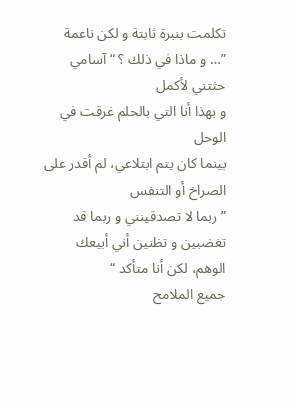تكلمت بنبرة ثابتة و لكن ناعمة
”… و ماذا في ذلك ؟ “ آسامي حثتني لأكمل
و بهذا أنا التي بالحلم غرقت في الوحل
بينما كان يتم ابتلاعي، لم أقدر على الصراخ أو التنفس
” ربما لا تصدقينني و ربما قد تغضبين و تظنين أني أبيعك الوهم، لكن أنا متأكد “
جميع الملامح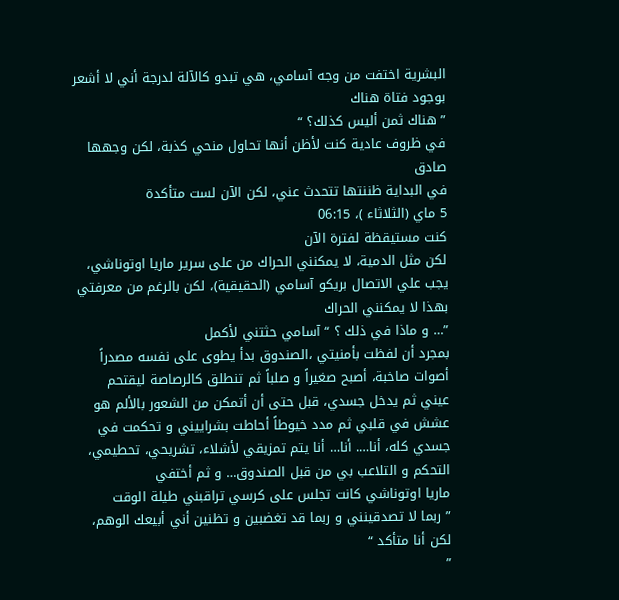البشرية اختفت من وجه آسامي، هي تبدو كالآلة لدرجة أني لا أشعر بوجود فتاة هناك
” هناك ثمن أليس كذلك؟ “
في ظروف عادية كنت لأظن أنها تحاول منحي كذبة، لكن وجهها صادق
في البداية ظننتها تتحدث عني، لكن الآن لست متأكدة
5 ماي (الثلاثاء )، 06:15
كنت مستيقظة لفترة الآن
لكن مثل الدمية، لا يمكنني الحراك من على سرير ماريا اوتوناشي، يجب علي الاتصال بريكو آسامي (الحقيقية)، لكن بالرغم من معرفتي بهذا لا يمكنني الحراك
”… و ماذا في ذلك ؟ “ آسامي حثتني لأكمل
بمجرد أن لفظت بأمنيتي ،الصندوق بدأ يطوى على نفسه مصدراً أصوات صاخبة، أصبح صغيراً و صلباً ثم تنطلق كالرصاصة ليقتحم عيني ثم يدخل جسدي، قبل حتى أن أتمكن من الشعور بالألم هو عشش في قلبي ثم مدد خيوطاً أحاطت بشراييني و تحكمت في جسدي كله، أنا…. أنا… أنا يتم تمزيقي لأشلاء، تشريحي، تحطيمي، التحكم و التلاعب بي من قبل الصندوق… و ثم أختفي
ماريا اوتوناشي كانت تجلس على كرسي تراقبني طيلة الوقت
” ربما لا تصدقينني و ربما قد تغضبين و تظنين أني أبيعك الوهم، لكن أنا متأكد “
”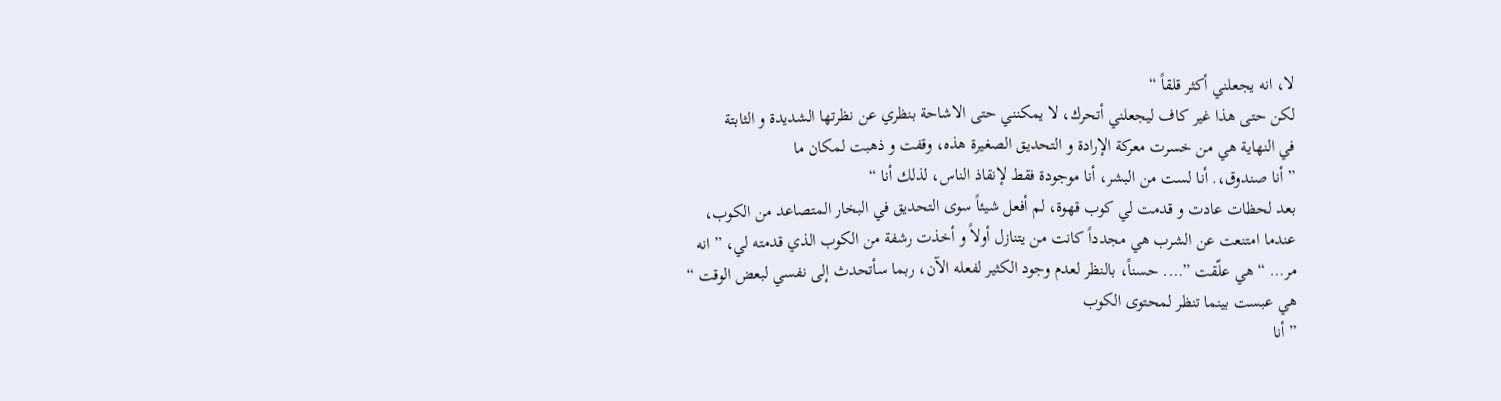لا، انه يجعلني أكثر قلقاً “
لكن حتى هذا غير كاف ليجعلني أتحرك، لا يمكنني حتى الاشاحة بنظري عن نظرتها الشديدة و الثابتة
في النهاية هي من خسرت معركة الإرادة و التحديق الصغيرة هذه، وقفت و ذهبت لمكان ما
” أنا صندوق،. أنا لست من البشر، أنا موجودة فقط لإنقاذ الناس، لذلك أنا “
بعد لحظات عادت و قدمت لي كوب قهوة، لم أفعل شيئاً سوى التحديق في البخار المتصاعد من الكوب، عندما امتنعت عن الشرب هي مجدداً كانت من يتنازل أولاً و أخذت رشفة من الكوب الذي قدمته لي، ” انه مر… “ هي علّقت ”…. حسناً، بالنظر لعدم وجود الكثير لفعله الآن، ربما سأتحدث إلى نفسي لبعض الوقت “
هي عبست بينما تنظر لمحتوى الكوب
” أنا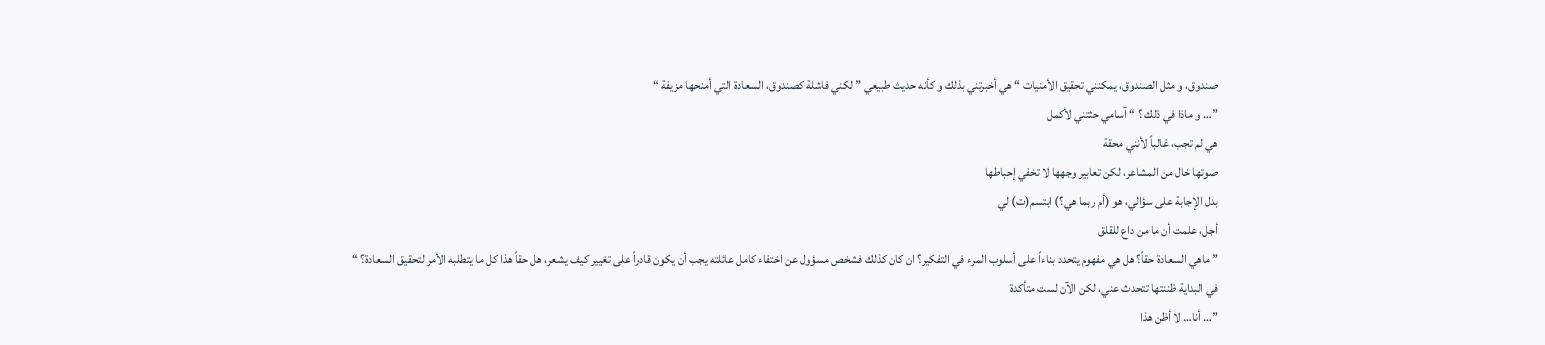صندوق، و مثل الصندوق، يمكنني تحقيق الأمنيات “ هي أخبرتني بذلك و كأنه حديث طبيعي ” لكني فاشلة كصندوق، السعادة التي أمنحها مزيفة “
”… و ماذا في ذلك ؟ “ آسامي حثتني لأكمل
هي لم تجب، غالباً لأنني محقة
صوتها خال من المشاعر، لكن تعابير وجهها لا تخفي إحباطها
بدل الإجابة على سؤالي، هو (أم ربما هي؟) ابتسم(ت) لي
أجل، علمت أن ما من داع للقلق
” ماهي السعادة حقاً؟ هل هي مفهوم يتحدد بناءاً على أسلوب المرء في التفكير؟ ان كان كذلك فشخص مسؤول عن اختفاء كامل عائلته يجب أن يكون قادراً على تغيير كيف يشعر، هل حقاً هذا كل ما يتطلبه الأمر لتحقيق السعادة؟ “
في البداية ظننتها تتحدث عني، لكن الآن لست متأكدة
”… أنا… لا أظن هذا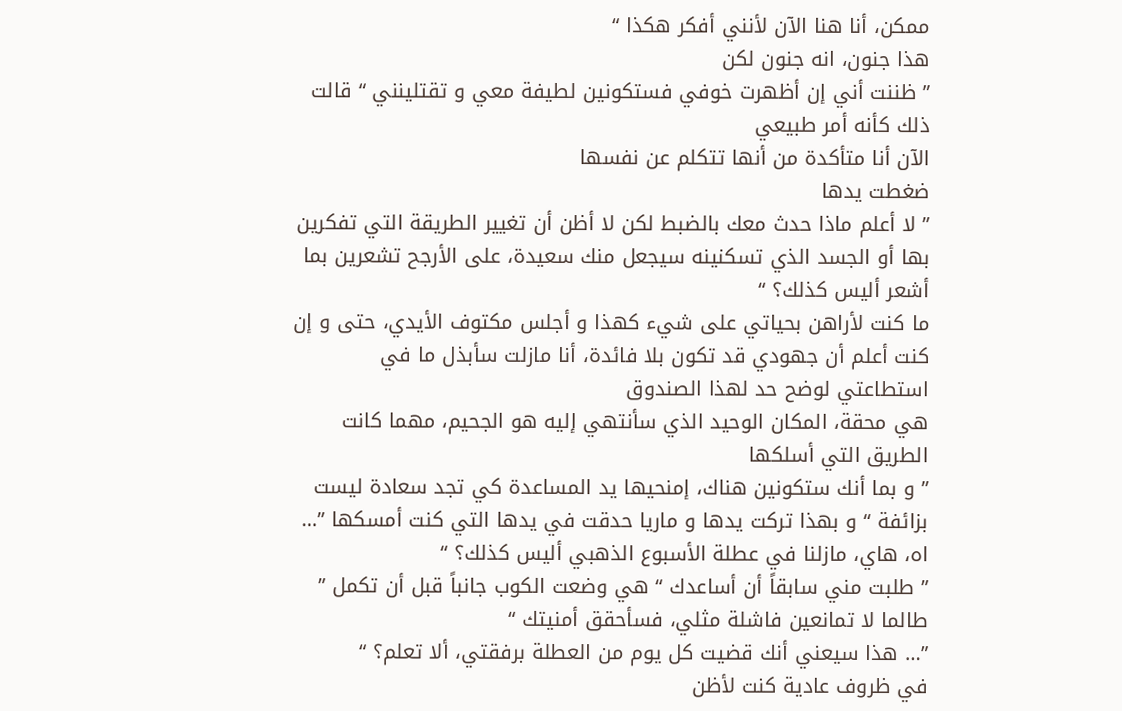ممكن، أنا هنا الآن لأنني أفكر هكذا “
هذا جنون، انه جنون لكن
” ظننت أني إن أظهرت خوفي فستكونين لطيفة معي و تقتلينني “ قالت ذلك كأنه أمر طبيعي
الآن أنا متأكدة من أنها تتكلم عن نفسها
ضغطت يدها
” لا أعلم ماذا حدث معك بالضبط لكن لا أظن أن تغيير الطريقة التي تفكرين بها أو الجسد الذي تسكنينه سيجعل منك سعيدة، على الأرجح تشعرين بما أشعر أليس كذلك؟ “
ما كنت لأراهن بحياتي على شيء كهذا و أجلس مكتوف الأيدي، حتى و إن كنت أعلم أن جهودي قد تكون بلا فائدة، أنا مازلت سأبذل ما في استطاعتي لوضح حد لهذا الصندوق
هي محقة، المكان الوحيد الذي سأنتهي إليه هو الجحيم، مهما كانت الطريق التي أسلكها
” و بما أنك ستكونين هناك، إمنحيها يد المساعدة كي تجد سعادة ليست بزائفة “ و بهذا تركت يدها و ماريا حدقت في يدها التي كنت أمسكها ”… اه، هاي، مازلنا في عطلة الأسبوع الذهبي أليس كذلك؟ “
” طلبت مني سابقاً أن أساعدك “ هي وضعت الكوب جانباً قبل أن تكمل ” طالما لا تمانعين فاشلة مثلي، فسأحقق أمنيتك “
”… هذا سيعني أنك قضيت كل يوم من العطلة برفقتي، ألا تعلم؟ “
في ظروف عادية كنت لأظن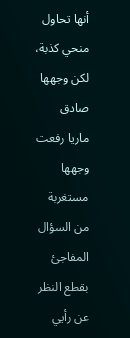أنها تحاول منحي كذبة، لكن وجهها صادق
ماريا رفعت وجهها مستغربة من السؤال المفاجئ
بقطع النظر عن رأيي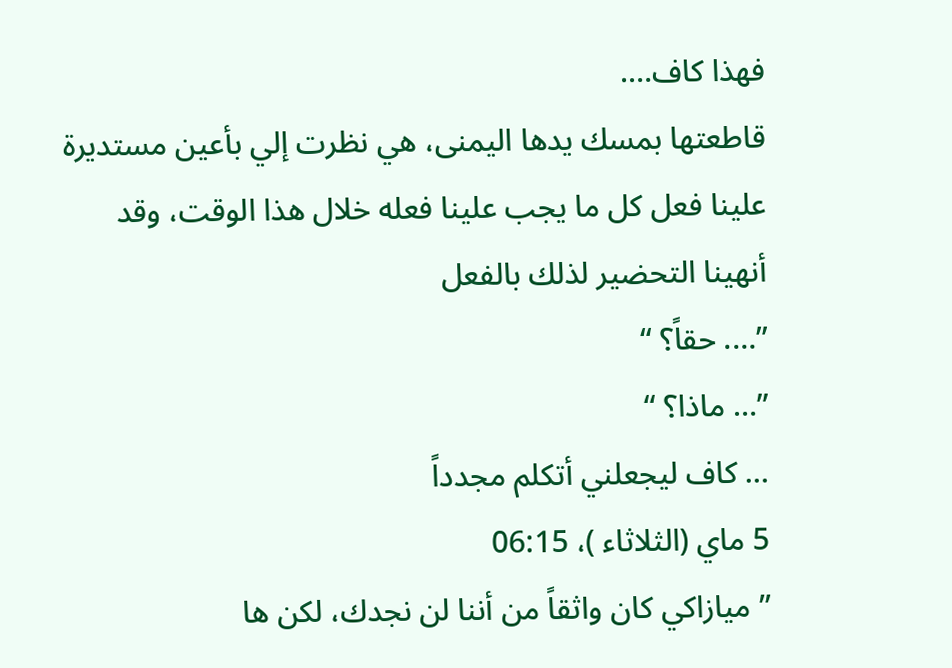فهذا كاف….
قاطعتها بمسك يدها اليمنى، هي نظرت إلي بأعين مستديرة
علينا فعل كل ما يجب علينا فعله خلال هذا الوقت، وقد أنهينا التحضير لذلك بالفعل
”…. حقاً؟ “
”… ماذا؟ “
… كاف ليجعلني أتكلم مجدداً
5 ماي (الثلاثاء )، 06:15
” ميازاكي كان واثقاً من أننا لن نجدك، لكن ها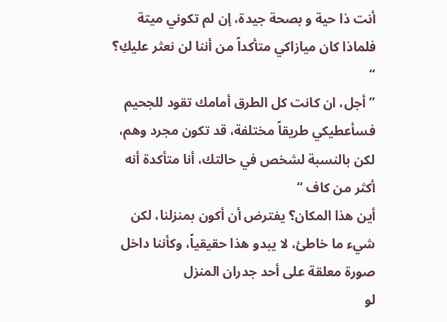أنت ذا حية و بصحة جيدة، إن لم تكوني ميتة فلماذا كان ميازاكي متأكداً من أننا لن نعثر عليكِ؟ “
” أجل، ان كانت كل الطرق أمامك تقود للجحيم فسأعطيكي طريقاً مختلفة، قد تكون مجرد وهم، لكن بالنسبة لشخص في حالتك، أنا متأكدة أنه أكثر من كاف “
أين هذا المكان؟ يفترض أن أكون بمنزلنا، لكن شيء ما خاطئ، لا يبدو هذا حقيقياً، وكأننا داخل صورة معلقة على أحد جدران المنزل
لو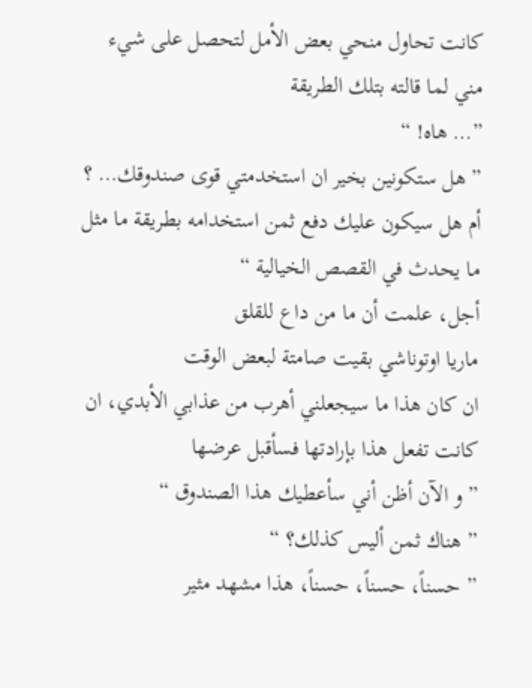كانت تحاول منحي بعض الأمل لتحصل على شيء مني لما قالته بتلك الطريقة
”… هاه! “
” هل ستكونين بخير ان استخدمتي قوى صندوقك… ؟ أم هل سيكون عليك دفع ثمن استخدامه بطريقة ما مثل ما يحدث في القصص الخيالية “
أجل، علمت أن ما من داع للقلق
ماريا اوتوناشي بقيت صامتة لبعض الوقت
ان كان هذا ما سيجعلني أهرب من عذابي الأبدي، ان كانت تفعل هذا بإرادتها فسأقبل عرضها
” و الآن أظن أني سأعطيك هذا الصندوق “
” هناك ثمن أليس كذلك؟ “
” حسناً، حسناً، حسناً، هذا مشهد مثير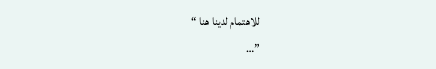للاهتمام لدينا هنا “
”…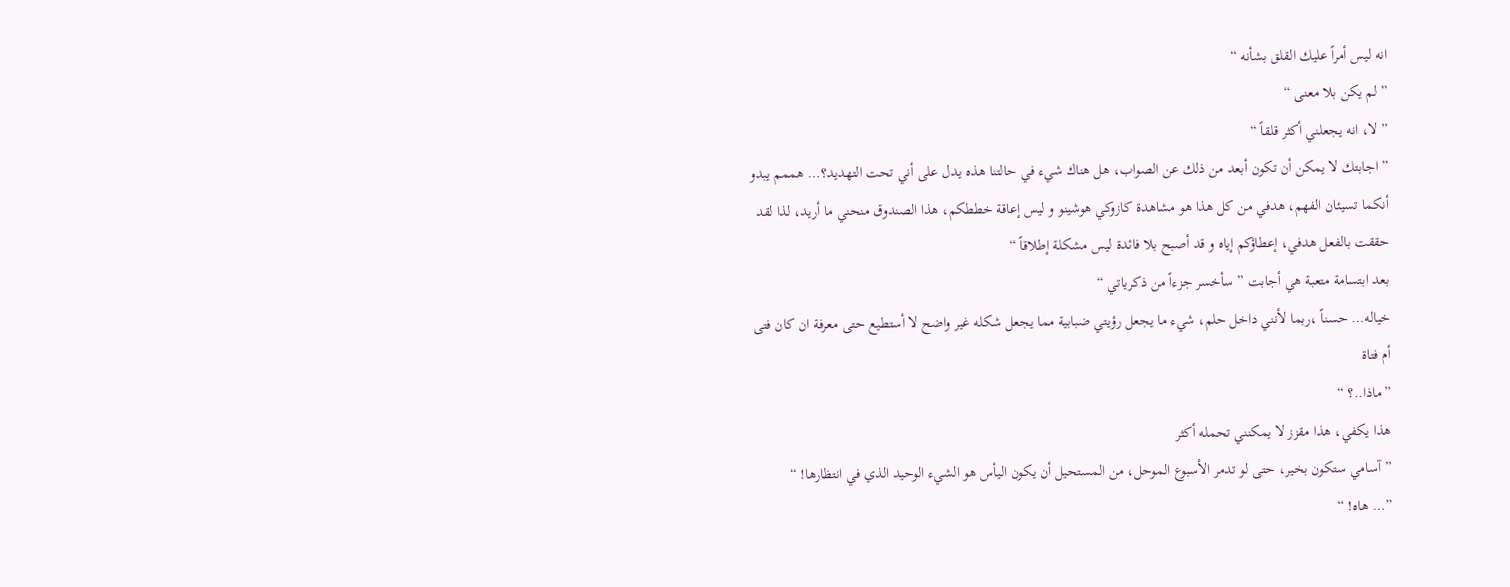انه ليس أمراً عليك القلق بشأنه “
” لم يكن بلا معنى “
” لا، انه يجعلني أكثر قلقاً “
” اجابتك لا يمكن أن تكون أبعد من ذلك عن الصواب، هل هناك شيء في حالتنا هذه يدل على أني تحت التهديد؟… هممم يبدو أنكما تسيئان الفهم، هدفي من كل هذا هو مشاهدة كازوكي هوشينو و ليس إعاقة خططكم، هذا الصندوق منحني ما أريد، لذا لقد حققت بالفعل هدفي، إعطاؤكم إياه و قد أصبح بلا فائدة ليس مشكلة إطلاقاً “
بعد ابتسامة متعبة هي أجابت ” سأخسر جزءاً من ذكرياتي “
خياله… حسناً ،ربما لأنني داخل حلم، شيء ما يجعل رؤيتي ضبابية مما يجعل شكله غير واضح لا أستطيع حتى معرفة ان كان فتى أم فتاة
”ماذا..؟ “
هذا يكفي، هذا مقزز لا يمكنني تحمله أكثر
” آسامي ستكون بخير، حتى لو تدمر الأسبوع الموحل، من المستحيل أن يكون اليأس هو الشيء الوحيد الذي في انتظارها! “
”… هاه! “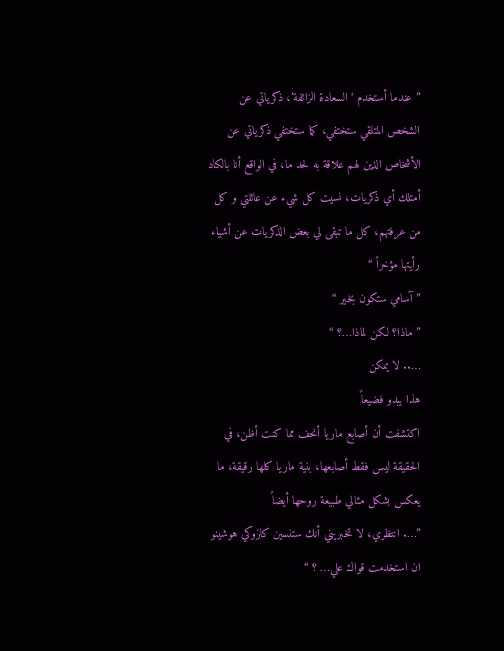” عندما أستخدم ‘السعادة الزائفة’، ذكرياتي عن الشخص المتلقي ستختفي، كما ستختفي ذكرياتي عن الأشخاص الذين لهم علاقة به لحد ما، في الواقع أنا بالكاد أمتلك أي ذكريات، نسيت كل شيء عن عائلتي و كل من عرفتهم، كل ما تبقى لي بعض الذكريات عن أشياء رأيتها مؤخراً “
” آسامي ستكون بخير “
” ماذا؟ لكن لماذا…؟ “
….. لا يمكن
هذا يبدو فضيعاً
اكتشفت أن أصابع ماريا أنحف مما كنت أظن، في الحقيقة ليس فقط أصابعها، بنية ماريا كلها رقيقة، ما يعكس بشكل مثالي طبيعة روحها أيضاً
”…. انتظري، لا تخبريني أنك ستنسين كازوكي هوشينو ان استخدمت قواك علي… ؟ “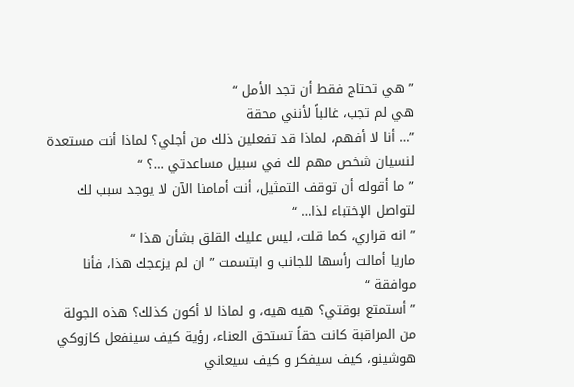” هي تحتاج فقط أن تجد الأمل “
هي لم تجب، غالباً لأنني محقة
”… أنا لا أفهم، لماذا قد تفعلين ذلك من أجلي؟ لماذا أنت مستعدة لنسيان شخص مهم لك في سبيل مساعدتي …؟ “
” ما أقوله أن توقف التمثيل، أنت أمامنا الآن لا يوجد سبب لك لتواصل الإختباء لذا… “
” انه قراري، كما قلت، ليس عليك القلق بشأن هذا “
ماريا أمالت رأسها للجانب و ابتسمت ” ان لم يزعجك هذا، فأنا موافقة “
” أستمتع بوقتي؟ هيه هيه، و لماذا لا أكون كذلك؟ هذه الجولة من المراقبة كانت حقاً تستحق العناء، رؤية كيف سينفعل كازوكي هوشينو، كيف سيفكر و كيف سيعاني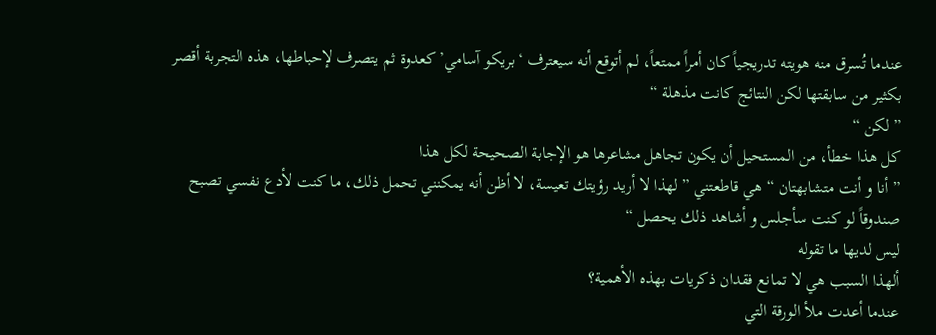عندما تُسرق منه هويته تدريجياً كان أمراً ممتعاً، لم أتوقع أنه سيعترف ‘بريكو آسامي’ كعدوة ثم يتصرف لإحباطها، هذه التجربة أقصر بكثير من سابقتها لكن النتائج كانت مذهلة “
” لكن “
كل هذا خطأ، من المستحيل أن يكون تجاهل مشاعرها هو الإجابة الصحيحة لكل هذا
” أنا و أنت متشابهتان “ هي قاطعتني ” لهذا لا أريد رؤيتك تعيسة، لا أظن أنه يمكنني تحمل ذلك، ما كنت لأدع نفسي تصبح صندوقاً لو كنت سأجلس و أشاهد ذلك يحصل “
ليس لديها ما تقوله
ألهذا السبب هي لا تمانع فقدان ذكريات بهذه الأهمية؟
عندما أعدت ملأ الورقة التي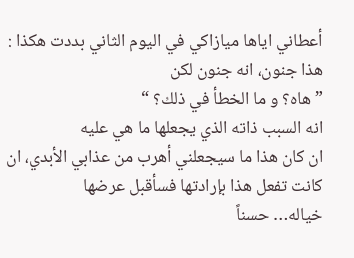أعطاني اياها ميازاكي في اليوم الثاني بددت هكذا :
هذا جنون، انه جنون لكن
” هاه؟ و ما الخطأ في ذلك؟ “
انه السبب ذاته الذي يجعلها ما هي عليه
ان كان هذا ما سيجعلني أهرب من عذابي الأبدي، ان كانت تفعل هذا بإرادتها فسأقبل عرضها
خياله… حسناً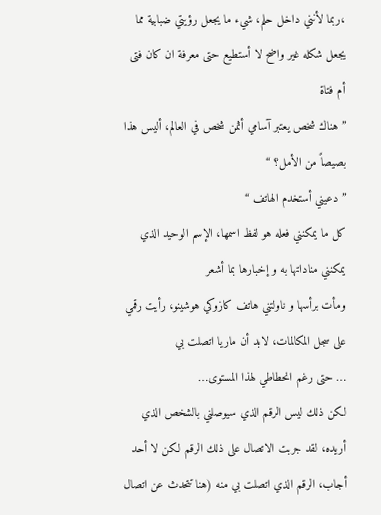،ربما لأنني داخل حلم، شيء ما يجعل رؤيتي ضبابية مما يجعل شكله غير واضح لا أستطيع حتى معرفة ان كان فتى أم فتاة
” هناك شخص يعتبر آسامي أثمن شخص في العالم، أليس هذا بصيصاً من الأمل؟ “
” دعيني أستخدم الهاتف “
كل ما يمكنني فعله هو لفظ اسمها، الإسم الوحيد الذي يمكنني مناداتها به و إخبارها بما أشعر
ومأت برأسها و ناولتني هاتف كازوكي هوشينو، رأيت رقمي على سجل المكالمات، لابد أن ماريا اتصلت بي
… حتى رغم انحطاطي لهذا المستوى…
لكن ذلك ليس الرقم الذي سيوصلني بالشخص الذي أريده، لقد جربت الاتصال على ذلك الرقم لكن لا أحد أجاب، الرقم الذي اتصلت بي منه (هنا تتحدث عن اتصال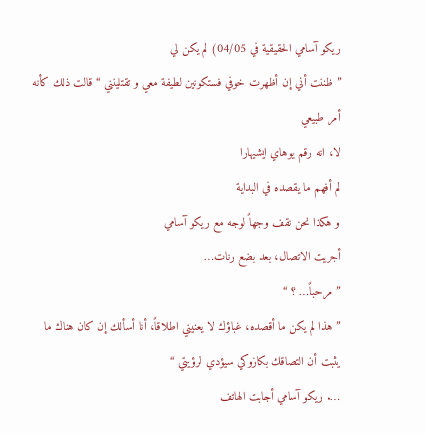ريكو آسامي الحقيقية في 04/05) لم يكن لي
” ظننت أني إن أظهرت خوفي فستكونين لطيفة معي و تقتلينني “ قالت ذلك كأنه أمر طبيعي
لا، انه رقم يوهاي ايشيهارا
لم أفهم ما يقصده في البداية
و هكذا نحن نقف وجهاً لوجه مع ريكو آسامي
أجريت الاتصال، بعد بضع رنات…
” مرحباً… ؟ “
” هذا لم يكن ما أقصده، غباؤك لا يعنيني اطلاقاً، أنا أسألك إن كان هناك ما يثبت أن التصاقك بكازوكي سيؤدي لرؤيتي “
…. ريكو آسامي أجابت الهاتف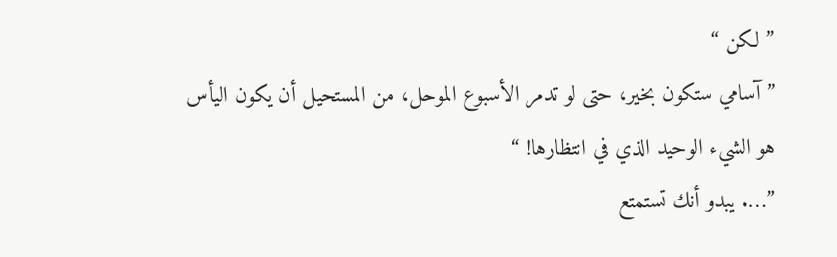” لكن “
” آسامي ستكون بخير، حتى لو تدمر الأسبوع الموحل، من المستحيل أن يكون اليأس هو الشيء الوحيد الذي في انتظارها! “
”…. يبدو أنك تستمتع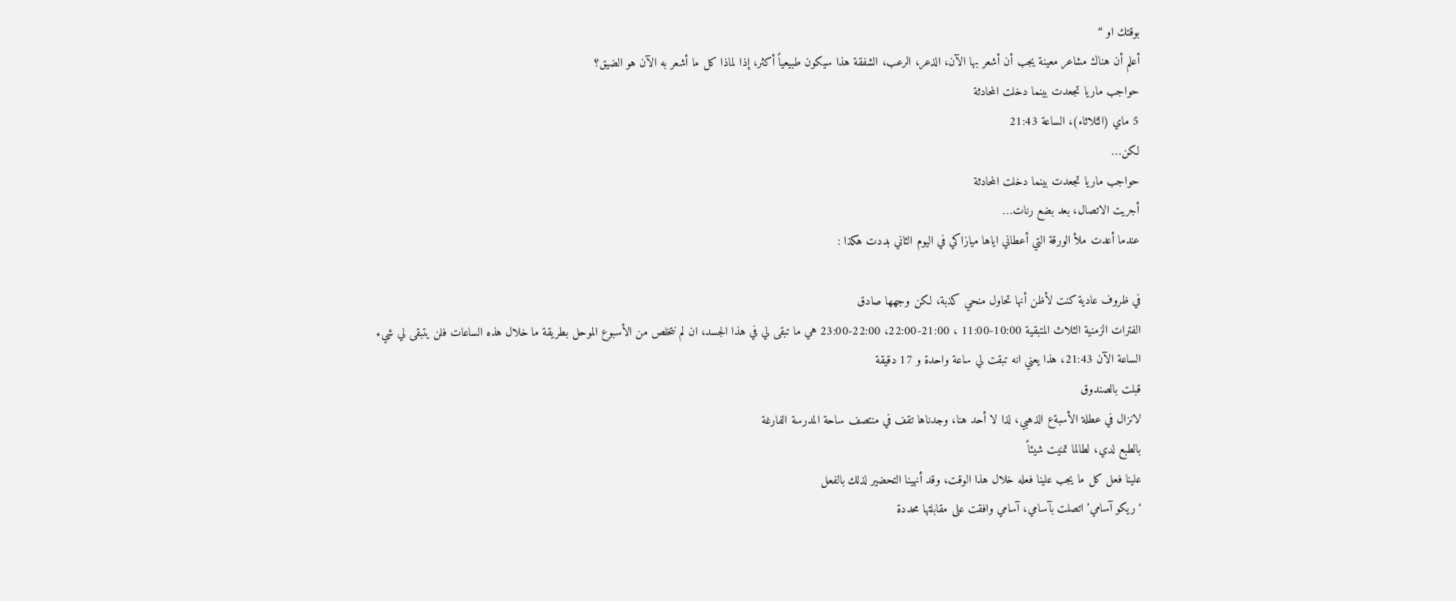بوقتك او “
أعلم أن هناك مشاعر معينة يجب أن أشعر بها الآن، الذعر، الرعب، الشفقة هذا سيكون طبيعياً أكثر، إذا لماذا كل ما أشعر به الآن هو الضيق؟
حواجب ماريا تجعدت بينما دخلت المحادثة
5 ماي (الثلاثاء)، الساعة 21:43
لكن…
حواجب ماريا تجعدت بينما دخلت المحادثة
أجريت الاتصال، بعد بضع رنات…
عندما أعدت ملأ الورقة التي أعطاني اياها ميازاكي في اليوم الثاني بددت هكذا :

في ظروف عادية كنت لأظن أنها تحاول منحي كذبة، لكن وجهها صادق
الفترات الزمنية الثلاث المتبقية 10:00-11:00 ، 21:00-22:00، 22:00-23:00 هي ما تبقى لي في هذا الجسد، ان لم نتخلص من الأسبوع الموحل بطريقة ما خلال هذه الساعات فلن يتبقى لي شيء
الساعة الآن 21:43، هذا يعني انه تبقت لي ساعة واحدة و 17 دقيقة
قبلت بالصندوق
لانزال في عطلة الأسبةع الذهبي، لذا لا أحد هنا، وجدناها تقف في منتصف ساحة المدرسة الفارغة
بالطبع لدي، لطالما تمنيت شيئاً
علينا فعل كل ما يجب علينا فعله خلال هذا الوقت، وقد أنهينا التحضير لذلك بالفعل
‘ريكو آسامي’ اتصلت بآسامي، آسامي وافقت على مقابلتها محددة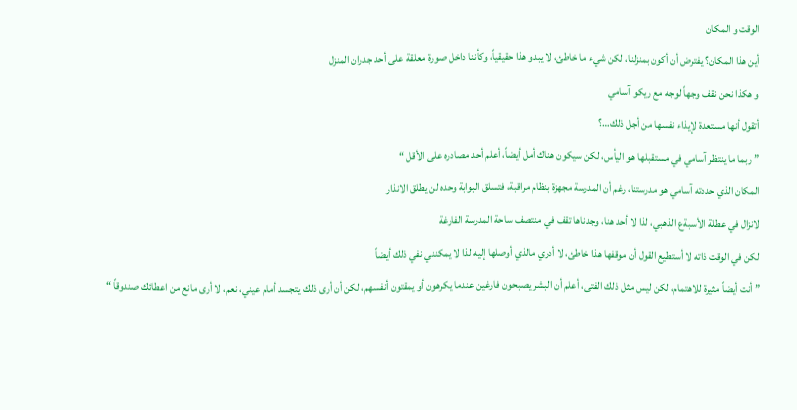الوقت و المكان
أين هذا المكان؟ يفترض أن أكون بمنزلنا، لكن شيء ما خاطئ، لا يبدو هذا حقيقياً، وكأننا داخل صورة معلقة على أحد جدران المنزل
و هكذا نحن نقف وجهاً لوجه مع ريكو آسامي
أتقول أنها مستعدة لإيذاء نفسها من أجل ذلك…؟
” ربما ما ينتظر آسامي في مستقبلها هو اليأس، لكن سيكون هناك أمل أيضاً، أعلم أحد مصادره على الأقل “
المكان الذي حددته آسامي هو مدرستنا، رغم أن المدرسة مجهزة بنظام مراقبة، فتسلق البوابة وحده لن يطلق الانذار
لانزال في عطلة الأسبةع الذهبي، لذا لا أحد هنا، وجدناها تقف في منتصف ساحة المدرسة الفارغة
لكن في الوقت ذاته لا أستطيع القول أن موقفها هذا خاطئ، لا أدري مالذي أوصلها إليه لذا لا يمكنني نفي ذلك أيضاً
” أنت أيضاً مثيرة للاهتمام، لكن ليس مثل ذلك الفتى، أعلم أن البشر يصبحون فارغين عندما يكرهون أو يمقتون أنفسهم، لكن أن أرى ذلك يتجسد أمام عيني، نعم، لا أرى مانع من اعطائك صندوقاً “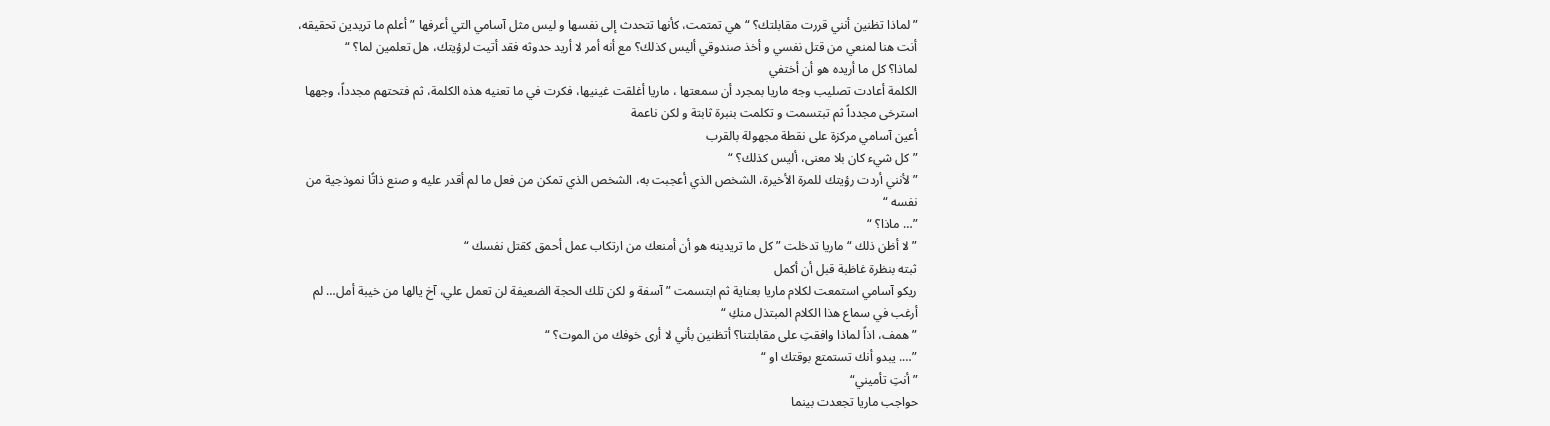” لماذا تظنين أنني قررت مقابلتك؟ “ هي تمتمت، كأنها تتحدث إلى نفسها و ليس مثل آسامي التي أعرفها ” أعلم ما تريدين تحقيقه، أنت هنا لمنعي من قتل نفسي و أخذ صندوقي أليس كذلك؟ مع أنه أمر لا أريد حدوثه فقد أتيت لرؤيتك، هل تعلمين لما؟ “
لماذا؟ كل ما أريده هو أن أختفي
الكلمة أعادت تصليب وجه ماريا بمجرد أن سمعتها ، ماريا أغلقت غينيها، فكرت في ما تعنيه هذه الكلمة، ثم فتحتهم مجدداً، وجهها استرخى مجدداً ثم تبتسمت و تكلمت بنبرة ثابتة و لكن ناعمة
أعين آسامي مركزة على نقطة مجهولة بالقرب
” كل شيء كان بلا معنى، أليس كذلك؟ “
” لأنني أردت رؤيتك للمرة الأخيرة، الشخص الذي أعجبت به، الشخص الذي تمكن من فعل ما لم أقدر عليه و صنع ذاتًا نموذجية من نفسه “
”… ماذا؟ “
” لا أظن ذلك “ ماريا تدخلت ” كل ما تريدينه هو أن أمنعك من ارتكاب عمل أحمق كقتل نفسك “
ثبته بنظرة غاظبة قبل أن أكمل
ريكو آسامي استمعت لكلام ماريا بعناية ثم ابتسمت ” آسفة و لكن تلك الحجة الضعيفة لن تعمل علي، آخ يالها من خيبة أمل… لم أرغب في سماع هذا الكلام المبتذل منكِ “
” همف، اذاً لماذا وافقتِ على مقابلتنا؟ أتظنين بأني لا أرى خوفك من الموت؟ “
”…. يبدو أنك تستمتع بوقتك او “
” أنتِ تأميني“
حواجب ماريا تجعدت بينما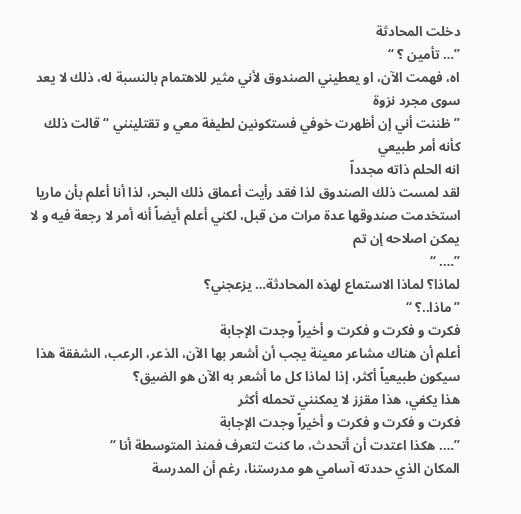دخلت المحادثة
”… تأمين ؟ “
اه، فهمت الآن، او يعطيني الصندوق لأني مثير للاهتمام بالنسبة له، ذلك لا يعد سوى مجرد نزوة
” ظننت أني إن أظهرت خوفي فستكونين لطيفة معي و تقتلينني “ قالت ذلك كأنه أمر طبيعي
انه الحلم ذاته مجدداً
لقد لمست ذلك الصندوق لذا فقد رأيت أعماق ذلك البحر، لذا أنا أعلم بأن ماريا استخدمت صندوقها عدة مرات من قبل، لكني أعلم أيضاً أنه أمر لا رجعة فيه و لا يمكن اصلاحه إن تم
”…. “
لماذا؟ لماذا الاستماع لهذه المحادثة… يزعجني؟
”ماذا..؟ “
فكرت و فكرت و فكرت و أخيراً وجدت الإجابة
أعلم أن هناك مشاعر معينة يجب أن أشعر بها الآن، الذعر، الرعب، الشفقة هذا سيكون طبيعياً أكثر، إذا لماذا كل ما أشعر به الآن هو الضيق؟
هذا يكفي، هذا مقزز لا يمكنني تحمله أكثر
فكرت و فكرت و فكرت و أخيراً وجدت الإجابة
”…. هكذا اعتدت أن أتحدث، ما كنت لتعرف فمنذ المتوسطة أنا “
المكان الذي حددته آسامي هو مدرستنا، رغم أن المدرسة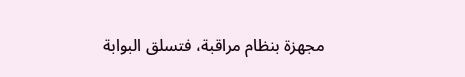مجهزة بنظام مراقبة، فتسلق البوابة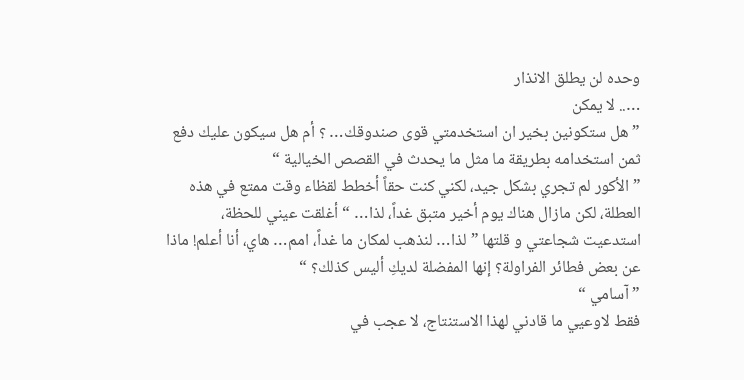وحده لن يطلق الانذار
….. لا يمكن
” هل ستكونين بخير ان استخدمتي قوى صندوقك… ؟ أم هل سيكون عليك دفع ثمن استخدامه بطريقة ما مثل ما يحدث في القصص الخيالية “
” الأكور لم تجري بشكل جيد، لكني كنت حقاً أخطط لقظاء وقت ممتع في هذه العطلة، لكن مازال هناك يوم أخير متبق غداً، لذا… “ أغلقت عيني للحظة، استدعيت شجاعتي و قلتها ” لذا… لنذهب لمكان ما غداً، امم… هاي، أنا أعلم! ماذا عن بعض فطائر الفراولة؟ إنها المفضلة لديكِ أليس كذلك؟ “
” آسامي “
فقط لاوعيي ما قادني لهذا الاستنتاج، لا عجب في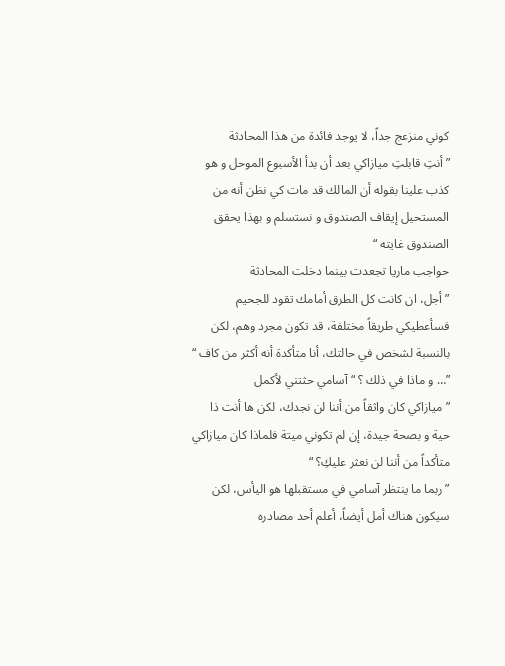كوني منزعج جداً، لا يوجد فائدة من هذا المحادثة
” أنتِ قابلتِ ميازاكي بعد أن بدأ الأسبوع الموحل و هو كذب علينا بقوله أن المالك قد مات كي نظن أنه من المستحيل إيقاف الصندوق و نستسلم و بهذا يحقق الصندوق غايته “
حواجب ماريا تجعدت بينما دخلت المحادثة
” أجل، ان كانت كل الطرق أمامك تقود للجحيم فسأعطيكي طريقاً مختلفة، قد تكون مجرد وهم، لكن بالنسبة لشخص في حالتك، أنا متأكدة أنه أكثر من كاف “
”… و ماذا في ذلك ؟ “ آسامي حثتني لأكمل
” ميازاكي كان واثقاً من أننا لن نجدك، لكن ها أنت ذا حية و بصحة جيدة، إن لم تكوني ميتة فلماذا كان ميازاكي متأكداً من أننا لن نعثر عليكِ؟ “
” ربما ما ينتظر آسامي في مستقبلها هو اليأس، لكن سيكون هناك أمل أيضاً، أعلم أحد مصادره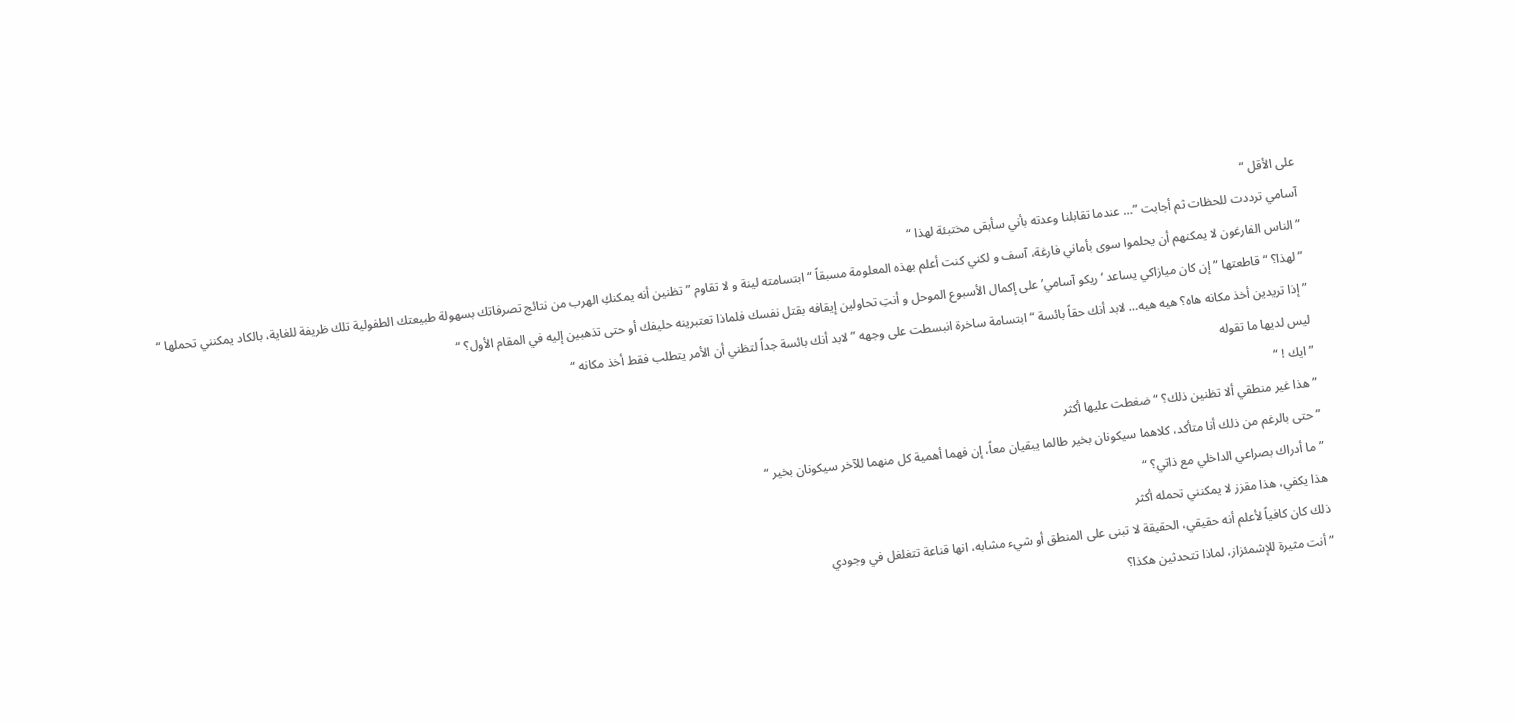على الأقل “
آسامي ترددت للحظات ثم أجابت ”… عندما تقابلنا وعدته بأني سأبقى مختبئة لهذا “
” الناس الفارغون لا يمكنهم أن يحلموا سوى بأماني فارغة، آسف و لكني كنت أعلم بهذه المعلومة مسبقاً “ ابتسامته لينة و لا تقاوم ” تظنين أنه يمكنكِ الهرب من نتائج تصرفاتك بسهولة طبيعتك الطفولية تلك ظريفة للغاية، بالكاد يمكنني تحملها “
” لهذا؟ “ قاطعتها ” إن كان ميازاكي يساعد ‘ريكو آسامي’ على إكمال الأسبوع الموحل و أنتِ تحاولين إيقافه بقتل نفسك فلماذا تعتبرينه حليفك أو حتى تذهبين إليه في المقام الأول؟ “
” إذا تريدين أخذ مكانه هاه؟ هيه هيه… لابد أنك حقاً بائسة “ ابتسامة ساخرة انبسطت على وجهه ” لابد أنك بائسة جداً لتظني أن الأمر يتطلب فقط أخذ مكانه “
ليس لديها ما تقوله
” ايك ! “
” هذا غير منطقي ألا تظنين ذلك؟ “ ضغطت عليها أكثر
” حتى بالرغم من ذلك أنا متأكد، كلاهما سيكونان بخير طالما يبقيان معاً، إن فهما أهمية كل منهما للآخر سيكونان بخير “
” ما أدراك بصراعي الداخلي مع ذاتي؟ “
هذا يكفي، هذا مقزز لا يمكنني تحمله أكثر
ذلك كان كافياً لأعلم أنه حقيقي، الحقيقة لا تبنى على المنطق أو شيء مشابه، انها قناعة تتغلغل في وجودي
” أنت مثيرة للإشمئزاز، لماذا تتحدثين هكذا؟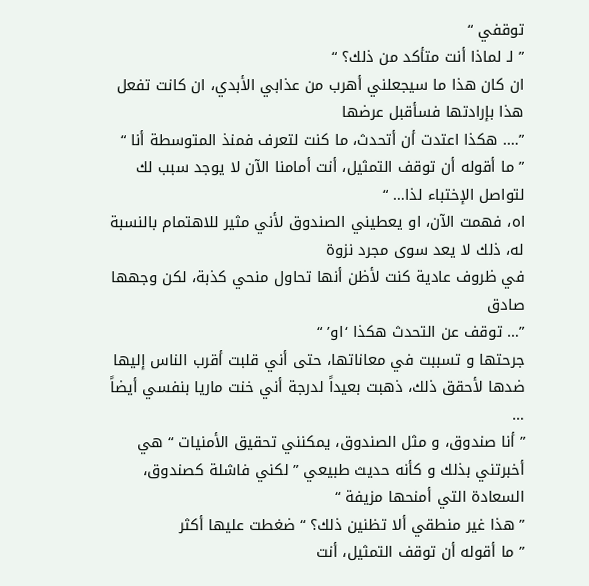توقفي “
” لـ لماذا أنت متأكد من ذلك؟ “
ان كان هذا ما سيجعلني أهرب من عذابي الأبدي، ان كانت تفعل هذا بإرادتها فسأقبل عرضها
”…. هكذا اعتدت أن أتحدث، ما كنت لتعرف فمنذ المتوسطة أنا “
” ما أقوله أن توقف التمثيل، أنت أمامنا الآن لا يوجد سبب لك لتواصل الإختباء لذا… “
اه، فهمت الآن، او يعطيني الصندوق لأني مثير للاهتمام بالنسبة له، ذلك لا يعد سوى مجرد نزوة
في ظروف عادية كنت لأظن أنها تحاول منحي كذبة، لكن وجهها صادق
”… توقف عن التحدث هكذا ‘او’ “
جرحتها و تسببت في معاناتها، حتى أني قلبت أقرب الناس إليها ضدها لأحقق ذلك، ذهبت بعيداً لدرجة أني خنت ماريا بنفسي أيضاً …
” أنا صندوق، و مثل الصندوق، يمكنني تحقيق الأمنيات “ هي أخبرتني بذلك و كأنه حديث طبيعي ” لكني فاشلة كصندوق، السعادة التي أمنحها مزيفة “
” هذا غير منطقي ألا تظنين ذلك؟ “ ضغطت عليها أكثر
” ما أقوله أن توقف التمثيل، أنت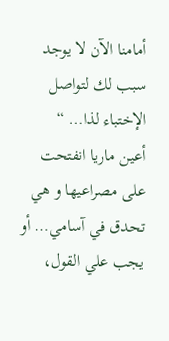أمامنا الآن لا يوجد سبب لك لتواصل الإختباء لذا… “
أعين ماريا انفتحت على مصراعيها و هي تحدق في آسامي… أو يجب علي القول،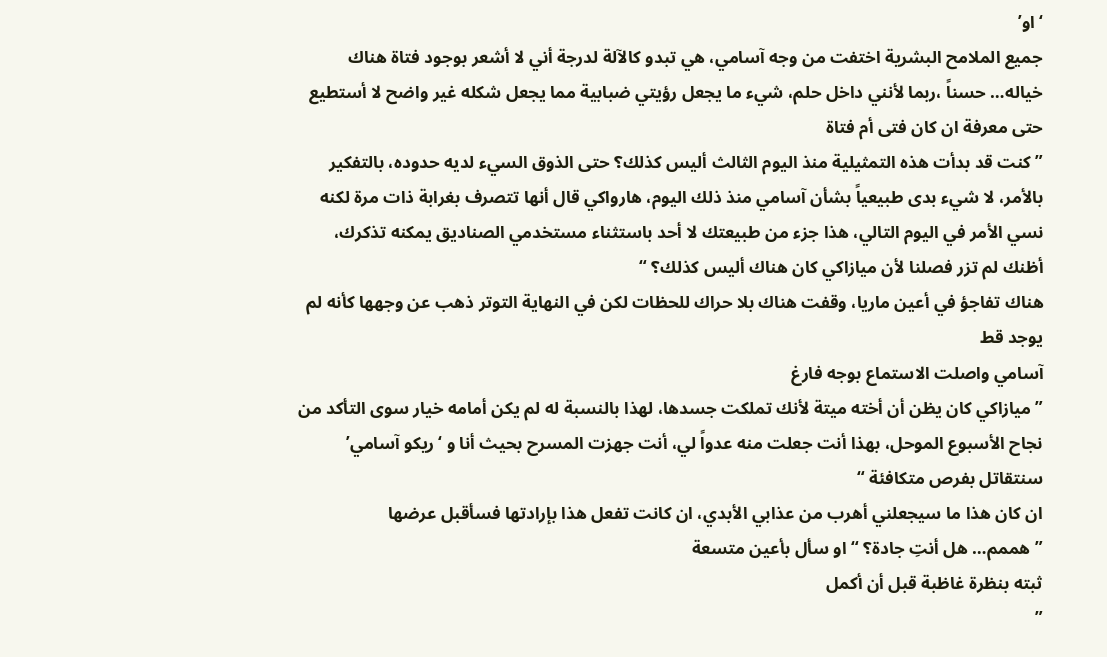‘او’
جميع الملامح البشرية اختفت من وجه آسامي، هي تبدو كالآلة لدرجة أني لا أشعر بوجود فتاة هناك
خياله… حسناً ،ربما لأنني داخل حلم، شيء ما يجعل رؤيتي ضبابية مما يجعل شكله غير واضح لا أستطيع حتى معرفة ان كان فتى أم فتاة
” كنت قد بدأت هذه التمثيلية منذ اليوم الثالث أليس كذلك؟ حتى الذوق السيء لديه حدوده، بالتفكير بالأمر، لا شيء بدى طبيعياً بشأن آسامي منذ ذلك اليوم، هارواكي قال أنها تتصرف بغرابة ذات مرة لكنه نسي الأمر في اليوم التالي، هذا جزء من طبيعتك لا أحد باستثناء مستخدمي الصناديق يمكنه تذكرك، أظنك لم تزر فصلنا لأن ميازاكي كان هناك أليس كذلك؟ “
هناك تفاجؤ في أعين ماريا، وقفت هناك بلا حراك للحظات لكن في النهاية التوتر ذهب عن وجهها كأنه لم يوجد قط
آسامي واصلت الاستماع بوجه فارغ
” ميازاكي كان يظن أن أخته ميتة لأنك تملكت جسدها، لهذا بالنسبة له لم يكن أمامه خيار سوى التأكد من نجاح الأسبوع الموحل، بهذا أنت جعلت منه عدواً لي، أنت جهزت المسرح بحيث أنا و ‘ريكو آسامي’ سنتقاتل بفرص متكافئة “
ان كان هذا ما سيجعلني أهرب من عذابي الأبدي، ان كانت تفعل هذا بإرادتها فسأقبل عرضها
” هممم… هل أنتِ جادة؟ “ او سأل بأعين متسعة
ثبته بنظرة غاظبة قبل أن أكمل
”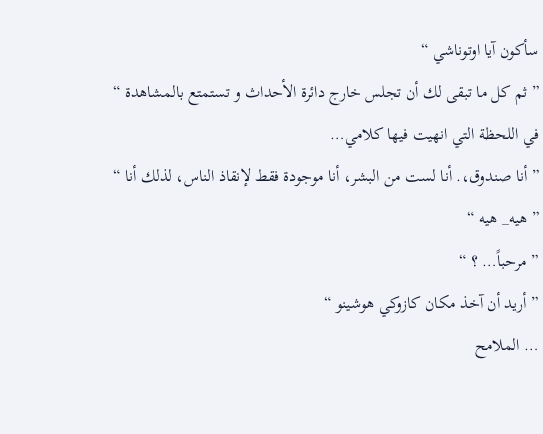سأكون آيا اوتوناشي “
” ثم كل ما تبقى لك أن تجلس خارج دائرة الأحداث و تستمتع بالمشاهدة “
في اللحظة التي انهيت فيها كلامي…
” أنا صندوق،. أنا لست من البشر، أنا موجودة فقط لإنقاذ الناس، لذلك أنا “
” هيه_ هيه “
” مرحباً… ؟ “
” أريد أن آخذ مكان كازوكي هوشينو “
… الملامح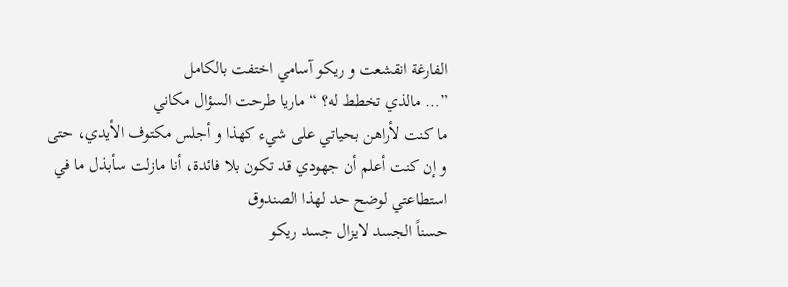الفارغة انقشعت و ريكو آسامي اختفت بالكامل
”… مالذي تخطط له؟ “ ماريا طرحت السؤال مكاني
ما كنت لأراهن بحياتي على شيء كهذا و أجلس مكتوف الأيدي، حتى و إن كنت أعلم أن جهودي قد تكون بلا فائدة، أنا مازلت سأبذل ما في استطاعتي لوضح حد لهذا الصندوق
حسناً الجسد لايزال جسد ريكو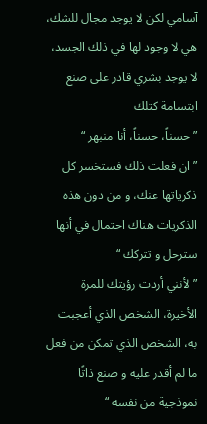آسامي لكن لا يوجد مجال للشك، هي لا وجود لها في ذلك الجسد، لا يوجد بشري قادر على صنع ابتسامة كتلك
” حسناً، حسناً، أنا منبهر “
” ان فعلت ذلك فستخسر كل ذكرياتها عنك، و من دون هذه الذكريات هناك احتمال في أنها سترحل و تتركك “
” لأنني أردت رؤيتك للمرة الأخيرة، الشخص الذي أعجبت به، الشخص الذي تمكن من فعل ما لم أقدر عليه و صنع ذاتًا نموذجية من نفسه “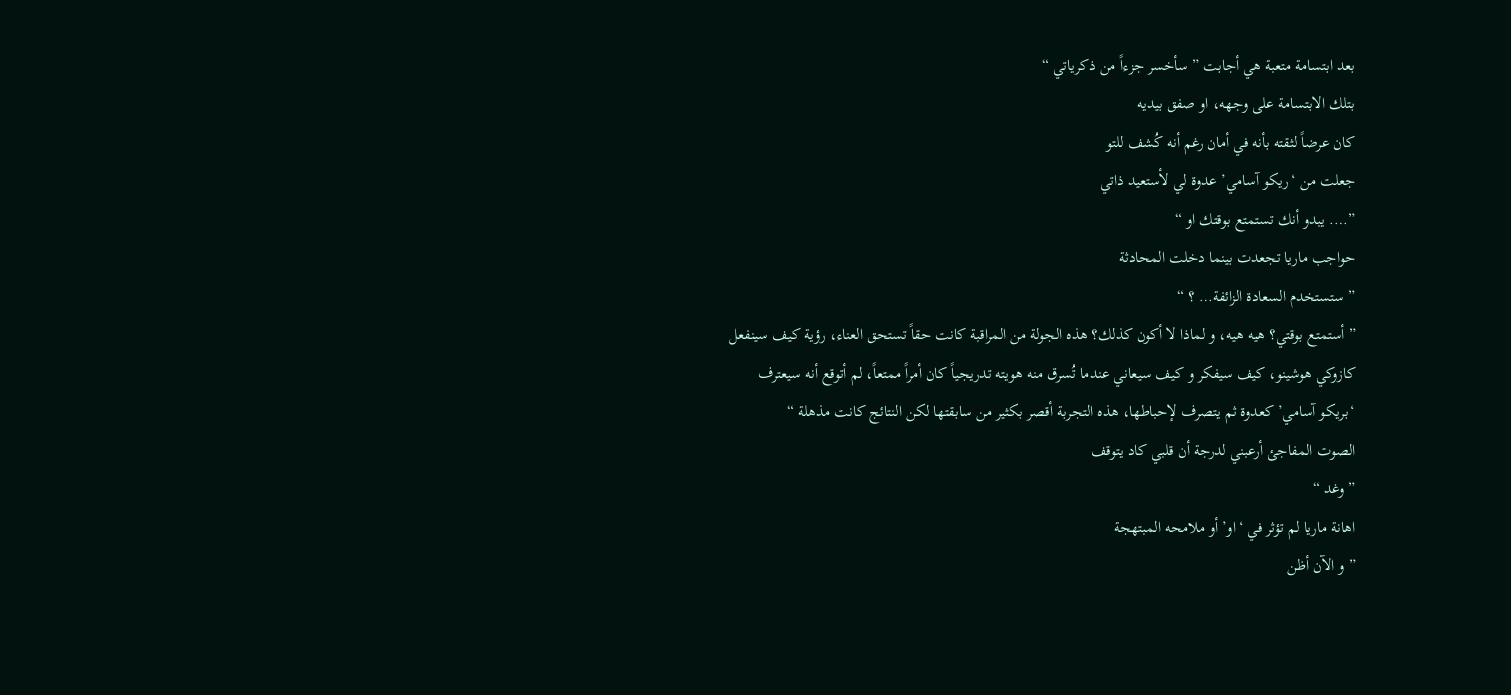بعد ابتسامة متعبة هي أجابت ” سأخسر جزءاً من ذكرياتي “
بتلك الابتسامة على وجهه، او صفق بيديه
كان عرضاً لثقته بأنه في أمان رغم أنه كُشف للتو
جعلت من ‘ريكو آسامي’ عدوة لي لأستعيد ذاتي
”…. يبدو أنك تستمتع بوقتك او “
حواجب ماريا تجعدت بينما دخلت المحادثة
” ستستخدم السعادة الزائفة… ؟ “
” أستمتع بوقتي؟ هيه هيه، و لماذا لا أكون كذلك؟ هذه الجولة من المراقبة كانت حقاً تستحق العناء، رؤية كيف سينفعل كازوكي هوشينو، كيف سيفكر و كيف سيعاني عندما تُسرق منه هويته تدريجياً كان أمراً ممتعاً، لم أتوقع أنه سيعترف ‘بريكو آسامي’ كعدوة ثم يتصرف لإحباطها، هذه التجربة أقصر بكثير من سابقتها لكن النتائج كانت مذهلة “
الصوت المفاجئ أرعبني لدرجة أن قلبي كاد يتوقف
” وغد “
اهانة ماريا لم تؤثر في ‘او’ أو ملامحه المبتهجة
” و الآن أظن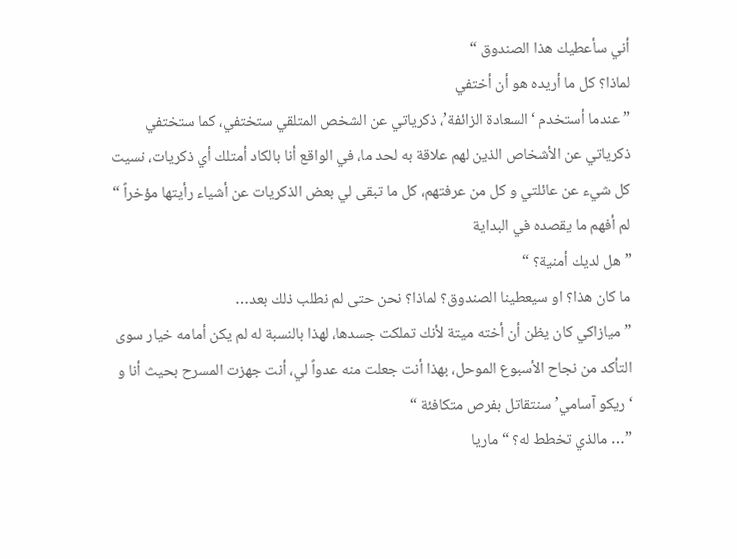أني سأعطيك هذا الصندوق “
لماذا؟ كل ما أريده هو أن أختفي
” عندما أستخدم ‘السعادة الزائفة’، ذكرياتي عن الشخص المتلقي ستختفي، كما ستختفي ذكرياتي عن الأشخاص الذين لهم علاقة به لحد ما، في الواقع أنا بالكاد أمتلك أي ذكريات، نسيت كل شيء عن عائلتي و كل من عرفتهم، كل ما تبقى لي بعض الذكريات عن أشياء رأيتها مؤخراً “
لم أفهم ما يقصده في البداية
” هل لديك أمنية؟ “
ما كان هذا؟ او سيعطينا الصندوق؟ لماذا؟ نحن حتى لم نطلب ذلك بعد…
” ميازاكي كان يظن أن أخته ميتة لأنك تملكت جسدها، لهذا بالنسبة له لم يكن أمامه خيار سوى التأكد من نجاح الأسبوع الموحل، بهذا أنت جعلت منه عدواً لي، أنت جهزت المسرح بحيث أنا و ‘ريكو آسامي’ سنتقاتل بفرص متكافئة “
”… مالذي تخطط له؟ “ ماريا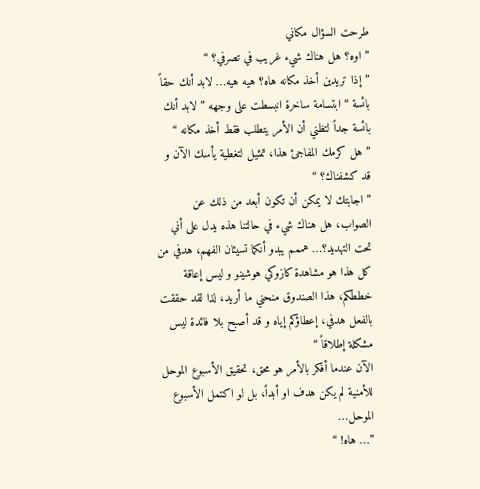طرحت السؤال مكاني
” اوه؟ هل هناك شيء غريب في تصرفي؟ “
” إذا تريدين أخذ مكانه هاه؟ هيه هيه… لابد أنك حقاً بائسة “ ابتسامة ساخرة انبسطت على وجهه ” لابد أنك بائسة جداً لتظني أن الأمر يتطلب فقط أخذ مكانه “
” هل كرمك المفاجئ هذا، تمثيل لتغطية يأسك الآن و قد كشفناك؟ “
” اجابتك لا يمكن أن تكون أبعد من ذلك عن الصواب، هل هناك شيء في حالتنا هذه يدل على أني تحت التهديد؟… هممم يبدو أنكما تسيئان الفهم، هدفي من كل هذا هو مشاهدة كازوكي هوشينو و ليس إعاقة خططكم، هذا الصندوق منحني ما أريد، لذا لقد حققت بالفعل هدفي، إعطاؤكم إياه و قد أصبح بلا فائدة ليس مشكلة إطلاقاً “
الآن عندما أفكر بالأمر هو محق، تحقيق الأسبوع الموحل للأمنية لم يكن هدف او أبداً، بل لو اكتمل الأسبوع الموحل…
”… هاه! “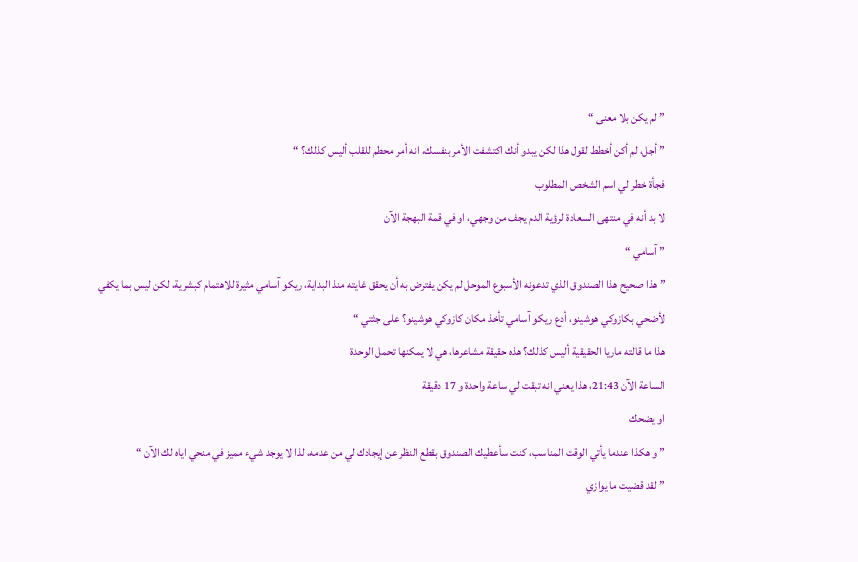” لم يكن بلا معنى “
” أجل، لم أكن أخطط لقول هذا لكن يبدو أنك اكتشفت الأمر بنفسك، انه أمر محطم للقلب أليس كذلك؟ “
فجأة خطر لي اسم الشخص المطلوب
لا بد أنه في منتهى السعادة لرؤية الدم يجف من وجهي، او في قمة البهجة الآن
” آسامي “
” هذا صحيح هذا الصندوق الذي تدعونه الأسبوع الموحل لم يكن يفترض به أن يحقق غايته منذ البداية، ريكو آسامي مثيرة للاهتمام كبشرية، لكن ليس بما يكفي لأضحي بكازوكي هوشينو، أدع ريكو آسامي تأخذ مكان كازوكي هوشينو؟ على جثتي “
هذا ما قالته ماريا الحقيقية أليس كذلك؟ هذه حقيقة مشاعرها، هي لا يمكنها تحمل الوحدة
الساعة الآن 21:43، هذا يعني انه تبقت لي ساعة واحدة و 17 دقيقة
او يضحك
” و هكذا عندما يأتي الوقت المناسب، كنت سأعطيك الصندوق بقطع النظر عن إيجادك لي من عدمه، لذا لا يوجد شيء مميز في منحي اياه لك الآن “
” لقد قضيت ما يوازي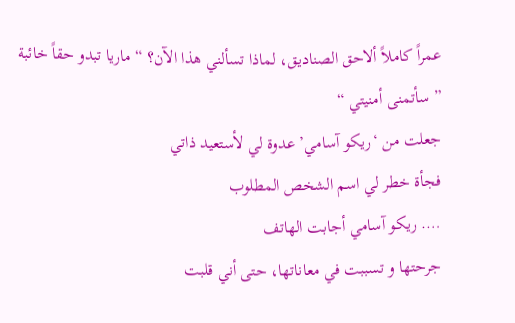عمراً كاملاً ألاحق الصناديق، لماذا تسألني هذا الآن؟ “ ماريا تبدو حقاً خائبة
” سأتمنى أمنيتي “
جعلت من ‘ريكو آسامي’ عدوة لي لأستعيد ذاتي
فجأة خطر لي اسم الشخص المطلوب
…. ريكو آسامي أجابت الهاتف
جرحتها و تسببت في معاناتها، حتى أني قلبت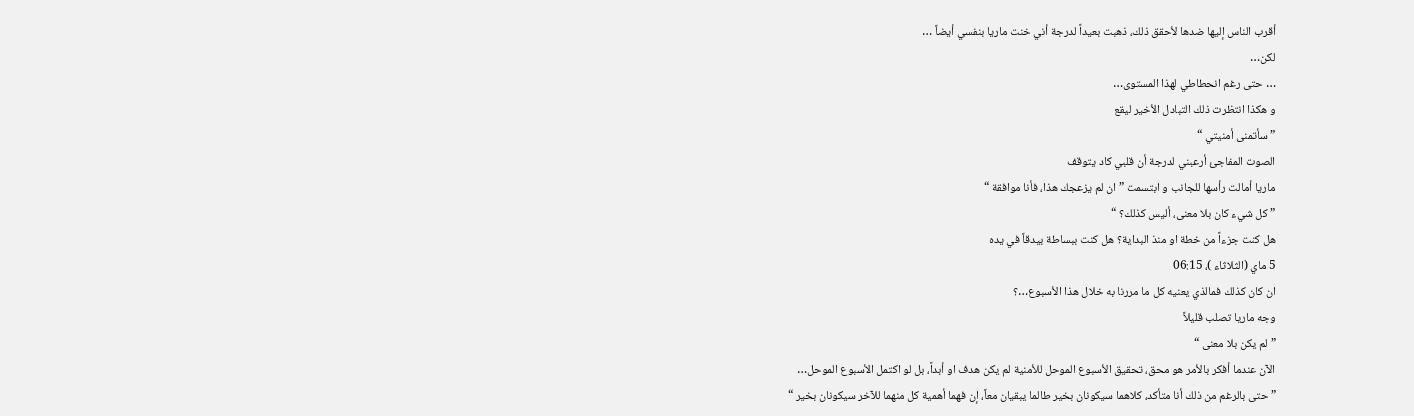أقرب الناس إليها ضدها لأحقق ذلك، ذهبت بعيداً لدرجة أني خنت ماريا بنفسي أيضاً …
لكن…
… حتى رغم انحطاطي لهذا المستوى…
و هكذا انتظرت ذلك التبادل الأخير ليقع
” سأتمنى أمنيتي “
الصوت المفاجئ أرعبني لدرجة أن قلبي كاد يتوقف
ماريا أمالت رأسها للجانب و ابتسمت ” ان لم يزعجك هذا، فأنا موافقة “
” كل شيء كان بلا معنى، أليس كذلك؟ “
هل كنت جزءاً من خطة او منذ البداية؟ هل كنت ببساطة بيدقاً في يده
5 ماي (الثلاثاء )، 06:15
ان كان كذلك فمالذي يعنيه كل ما مررنا به خلال هذا الأسبوع…؟
وجه ماريا تصلب قليلاً
” لم يكن بلا معنى “
الآن عندما أفكر بالأمر هو محق، تحقيق الأسبوع الموحل للأمنية لم يكن هدف او أبداً، بل لو اكتمل الأسبوع الموحل…
” حتى بالرغم من ذلك أنا متأكد، كلاهما سيكونان بخير طالما يبقيان معاً، إن فهما أهمية كل منهما للآخر سيكونان بخير “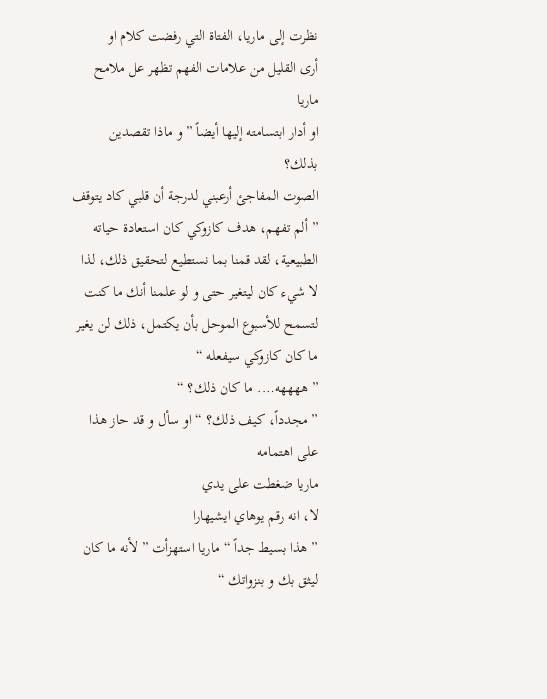نظرت إلى ماريا، الفتاة التي رفضت كلام او
أرى القليل من علامات الفهم تظهر عل ملامح ماريا
او أدار ابتسامته إليها أيضاً ” و ماذا تقصدين بذلك؟
الصوت المفاجئ أرعبني لدرجة أن قلبي كاد يتوقف
” ألم تفهم، هدف كازوكي كان استعادة حياته الطبيعية، لقد قمنا بما نستطيع لتحقيق ذلك، لذا لا شيء كان ليتغير حتى و لو علمنا أنك ما كنت لتسمح للأسبوع الموحل بأن يكتمل، ذلك لن يغير ما كان كازوكي سيفعله “
” ههههه…. ما كان ذلك؟ “
” مجدداً، كيف ذلك؟ “ او سأل و قد حاز هذا على اهتمامه
ماريا ضغطت على يدي
لا، انه رقم يوهاي ايشيهارا
” هذا بسيط جداً “ ماريا استهزأت ” لأنه ما كان ليثق بك و بنزواتك “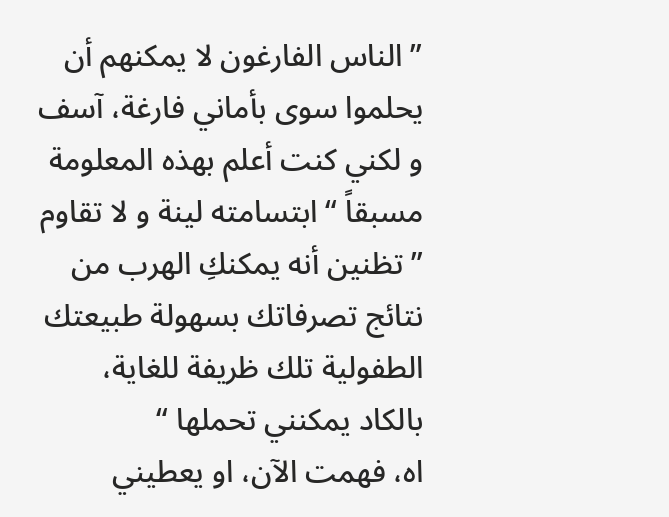” الناس الفارغون لا يمكنهم أن يحلموا سوى بأماني فارغة، آسف و لكني كنت أعلم بهذه المعلومة مسبقاً “ ابتسامته لينة و لا تقاوم ” تظنين أنه يمكنكِ الهرب من نتائج تصرفاتك بسهولة طبيعتك الطفولية تلك ظريفة للغاية، بالكاد يمكنني تحملها “
اه، فهمت الآن، او يعطيني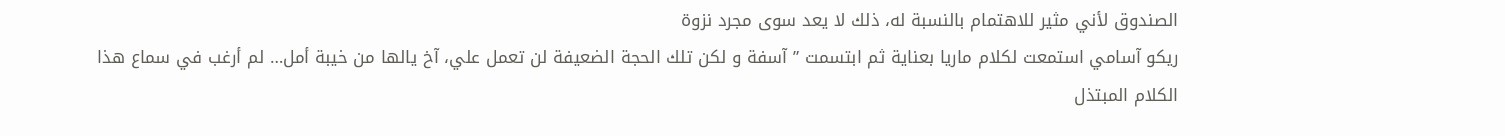الصندوق لأني مثير للاهتمام بالنسبة له، ذلك لا يعد سوى مجرد نزوة
ريكو آسامي استمعت لكلام ماريا بعناية ثم ابتسمت ” آسفة و لكن تلك الحجة الضعيفة لن تعمل علي، آخ يالها من خيبة أمل… لم أرغب في سماع هذا الكلام المبتذل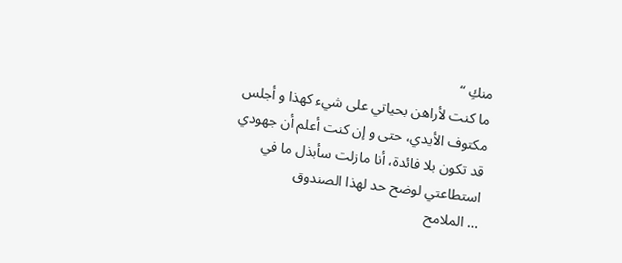منكِ “
ما كنت لأراهن بحياتي على شيء كهذا و أجلس مكتوف الأيدي، حتى و إن كنت أعلم أن جهودي قد تكون بلا فائدة، أنا مازلت سأبذل ما في استطاعتي لوضح حد لهذا الصندوق
… الملامح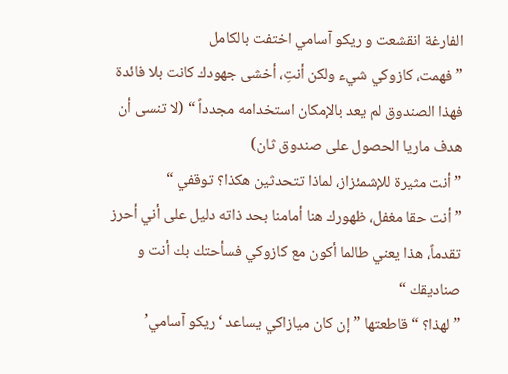الفارغة انقشعت و ريكو آسامي اختفت بالكامل
” فهمت، كازوكي شيء ولكن أنتِ، أخشى جهودك كانت بلا فائدة فهذا الصندوق لم يعد بالإمكان استخدامه مجدداً “ (لا تنسى أن هدف ماريا الحصول على صندوق ثان)
” أنت مثيرة للإشمئزاز، لماذا تتحدثين هكذا؟ توقفي “
” أنت حقا مغفل، ظهورك هنا أمامنا بحد ذاته دليل على أني أحرز تقدماً، هذا يعني طالما أكون مع كازوكي فسأحتك بك أنت و صناديقك “
” لهذا؟ “ قاطعتها ” إن كان ميازاكي يساعد ‘ريكو آسامي’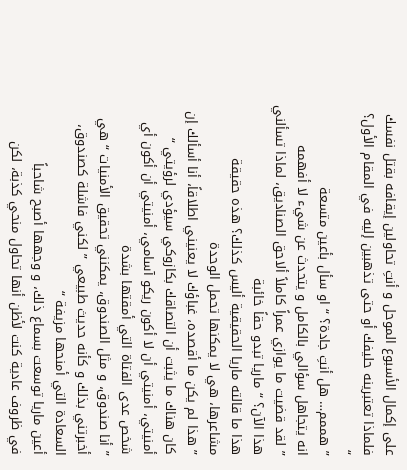على إكمال الأسبوع الموحل و أنتِ تحاولين إيقافه بقتل نفسك فلماذا تعتبرينه حليفك أو حتى تذهبين إليه في المقام الأول؟ “
” هممم… هل أنتِ جادة؟ “ او سأل بأعين متسعة
انه يتجاهل سؤالي بالكامل و يتحدث عن شيء لا أفهمه
” لقد قضيت ما يوازي عمراً كاملاً ألاحق الصناديق، لماذا تسألني هذا الآن؟ “ ماريا تبدو حقاً خائبة
هذا ما قالته ماريا الحقيقية أليس كذلك؟ هذه حقيقة مشاعرها، هي لا يمكنها تحمل الوحدة
” هذا لم يكن ما أقصده، غباؤك لا يعنيني اطلاقاً، أنا أسألك إن كان هناك ما يثبت أن التصاقك بكازوكي سيؤدي لرؤيتي “
أمنيتي، أمنيتي أن لا أكون ريكو آسامي، أمنيتي أن أكون أي شخص عدى الفتاة التي أمقتها بشدة
” أنا صندوق، و مثل الصندوق، يمكنني تحقيق الأمنيات “ هي أخبرتني بذلك و كأنه حديث طبيعي ” لكني فاشلة كصندوق، السعادة التي أمنحها مزيفة “
أعين ماريا توسعت بسماع ذلك، و وجهها أصبح شاحباً
في ظروف عادية كنت لأظن أنها تحاول منحي كذبة، لكن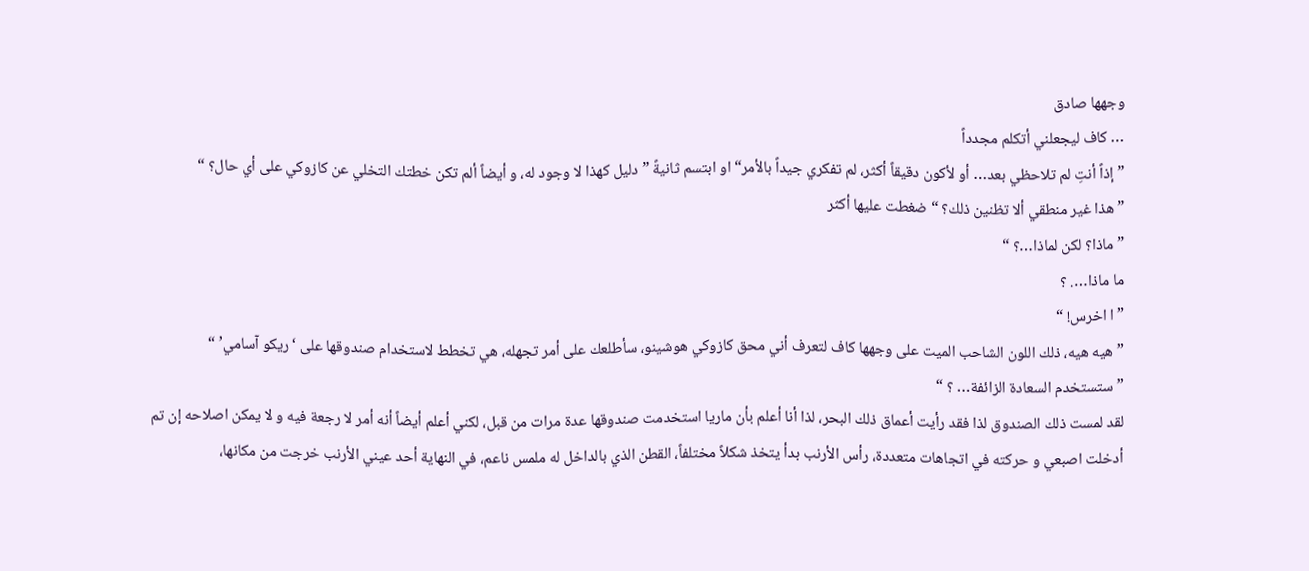وجهها صادق
… كاف ليجعلني أتكلم مجدداً
” إذاً أنتِ لم تلاحظي بعد… أو لأكون دقيقاً أكثر، لم تفكري جيداً بالأمر“ او ابتسم ثانيةً ” دليل كهذا لا وجود له، و أيضاً ألم تكن خطتك التخلي عن كازوكي على أي حال؟ “
” هذا غير منطقي ألا تظنين ذلك؟ “ ضغطت عليها أكثر
” ماذا؟ لكن لماذا…؟ “
ما ماذا…. ؟
” ا اخرس! “
” هيه هيه، ذلك اللون الشاحب الميت على وجهها كاف لتعرف أني محق كازوكي هوشينو، سأطلعك على أمر تجهله، هي تخطط لاستخدام صندوقها على ‘ريكو آسامي’ “
” ستستخدم السعادة الزائفة… ؟ “
لقد لمست ذلك الصندوق لذا فقد رأيت أعماق ذلك البحر، لذا أنا أعلم بأن ماريا استخدمت صندوقها عدة مرات من قبل، لكني أعلم أيضاً أنه أمر لا رجعة فيه و لا يمكن اصلاحه إن تم
أدخلت اصبعي و حركته في اتجاهات متعددة، رأس الأرنب بدأ يتخذ شكلاً مختلفاً، القطن الذي بالداخل له ملمس ناعم، في النهاية أحد عيني الأرنب خرجت من مكانها،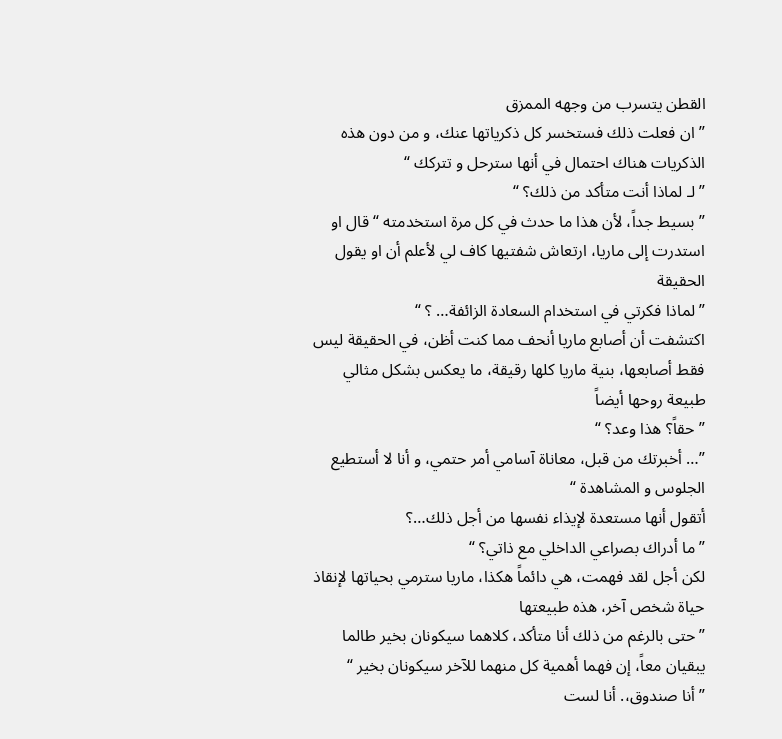القطن يتسرب من وجهه الممزق
” ان فعلت ذلك فستخسر كل ذكرياتها عنك، و من دون هذه الذكريات هناك احتمال في أنها سترحل و تتركك “
” لـ لماذا أنت متأكد من ذلك؟ “
” بسيط جداً، لأن هذا ما حدث في كل مرة استخدمته “ قال او
استدرت إلى ماريا، ارتعاش شفتيها كاف لي لأعلم أن او يقول الحقيقة
” لماذا فكرتي في استخدام السعادة الزائفة… ؟ “
اكتشفت أن أصابع ماريا أنحف مما كنت أظن، في الحقيقة ليس فقط أصابعها، بنية ماريا كلها رقيقة، ما يعكس بشكل مثالي طبيعة روحها أيضاً
” حقاً؟ هذا وعد؟ “
”… أخبرتك من قبل، معاناة آسامي أمر حتمي، و أنا لا أستطيع الجلوس و المشاهدة “
أتقول أنها مستعدة لإيذاء نفسها من أجل ذلك…؟
” ما أدراك بصراعي الداخلي مع ذاتي؟ “
لكن أجل لقد فهمت، هي دائماً هكذا، ماريا سترمي بحياتها لإنقاذ حياة شخص آخر، هذه طبيعتها
” حتى بالرغم من ذلك أنا متأكد، كلاهما سيكونان بخير طالما يبقيان معاً، إن فهما أهمية كل منهما للآخر سيكونان بخير “
” أنا صندوق،. أنا لست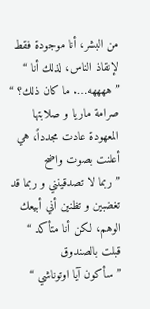من البشر، أنا موجودة فقط لإنقاذ الناس، لذلك أنا “
” ههههه…. ما كان ذلك؟ “
صرامة ماريا و صلابتها المعهودة عادت مجدداً، هي أعلنت بصوت واضح
” ربما لا تصدقينني و ربما قد تغضبين و تظنين أني أبيعك الوهم، لكن أنا متأكد “
قبلت بالصندوق
” سأكون آيا اوتوناشي “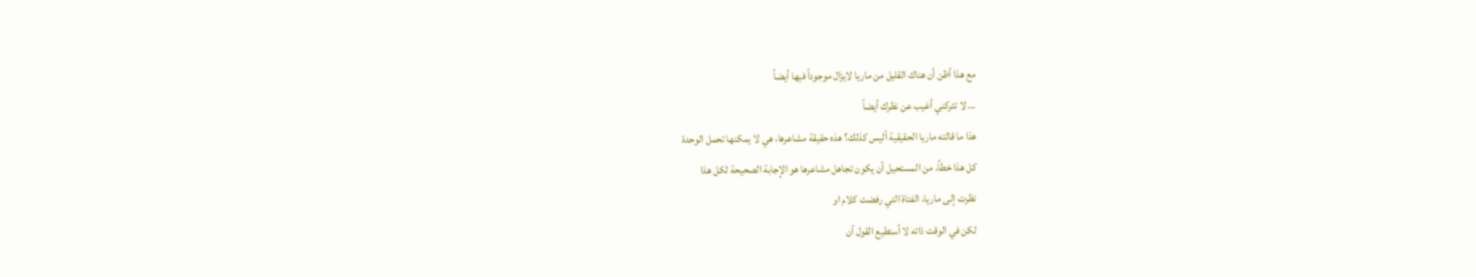مع هذا أظن أن هناك القليل من ماريا لايزال موجوداً فيها أيضاً
… لا تتركني أغيب عن نظرك أيضاً
هذا ما قالته ماريا الحقيقية أليس كذلك؟ هذه حقيقة مشاعرها، هي لا يمكنها تحمل الوحدة
كل هذا خطأ، من المستحيل أن يكون تجاهل مشاعرها هو الإجابة الصحيحة لكل هذا
نظرت إلى ماريا، الفتاة التي رفضت كلام او
لكن في الوقت ذاته لا أستطيع القول أن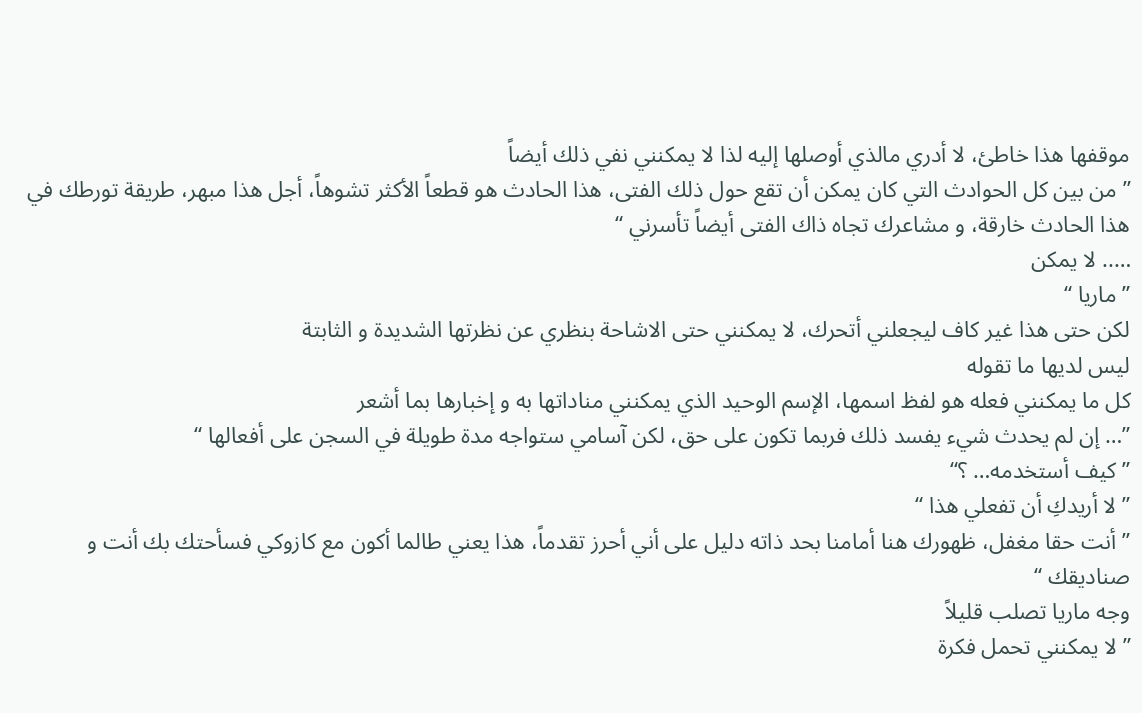موقفها هذا خاطئ، لا أدري مالذي أوصلها إليه لذا لا يمكنني نفي ذلك أيضاً
” من بين كل الحوادث التي كان يمكن أن تقع حول ذلك الفتى، هذا الحادث هو قطعاً الأكثر تشوهاً، أجل هذا مبهر، طريقة تورطك في هذا الحادث خارقة، و مشاعرك تجاه ذاك الفتى أيضاً تأسرني “
….. لا يمكن
” ماريا “
لكن حتى هذا غير كاف ليجعلني أتحرك، لا يمكنني حتى الاشاحة بنظري عن نظرتها الشديدة و الثابتة
ليس لديها ما تقوله
كل ما يمكنني فعله هو لفظ اسمها، الإسم الوحيد الذي يمكنني مناداتها به و إخبارها بما أشعر
”… إن لم يحدث شيء يفسد ذلك فربما تكون على حق، لكن آسامي ستواجه مدة طويلة في السجن على أفعالها “
” كيف أستخدمه… ؟“
” لا أريدكِ أن تفعلي هذا “
” أنت حقا مغفل، ظهورك هنا أمامنا بحد ذاته دليل على أني أحرز تقدماً، هذا يعني طالما أكون مع كازوكي فسأحتك بك أنت و صناديقك “
وجه ماريا تصلب قليلاً
” لا يمكنني تحمل فكرة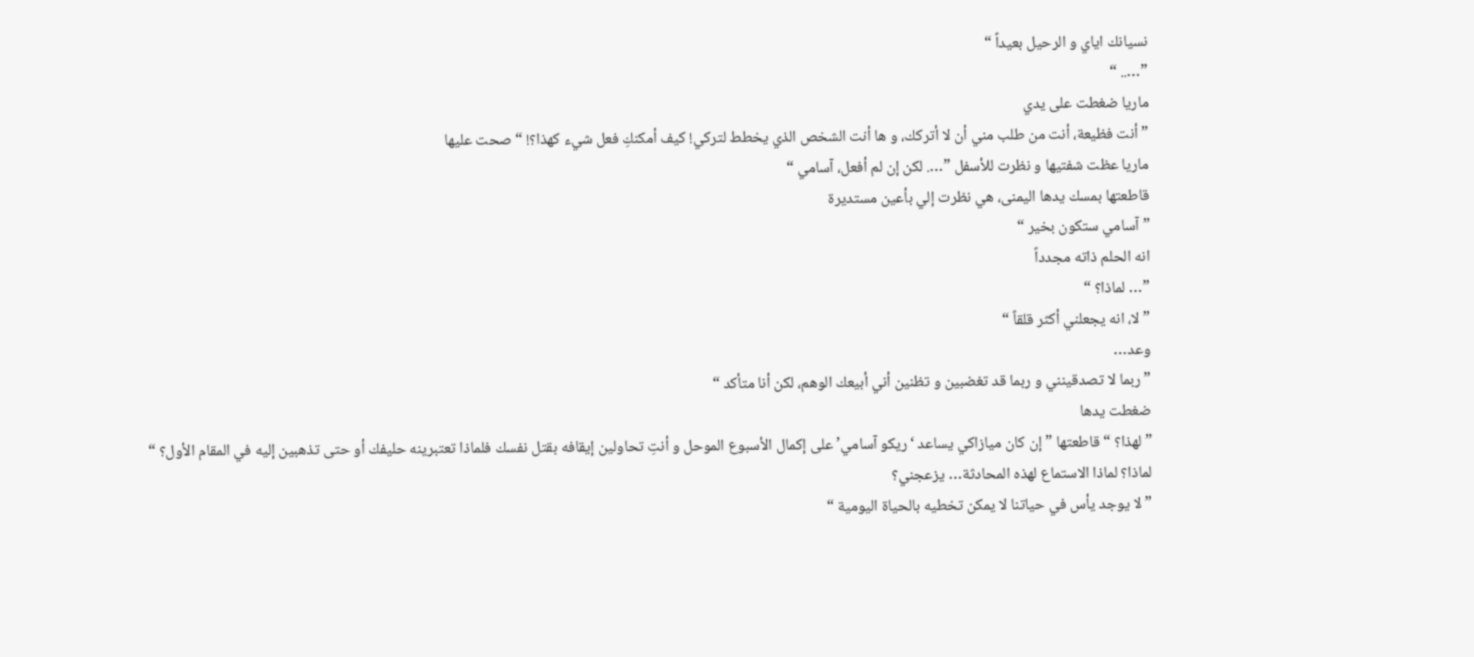نسيانك اياي و الرحيل بعيداً “
”….. “
ماريا ضغطت على يدي
” أنت فظيعة، أنت من طلب مني أن لا أتركك، و ها أنت الشخص الذي يخطط لتركي! كيف أمكنكِ فعل شيء كهذا؟! “ صحت عليها
ماريا عظت شفتيها و نظرت للأسفل ”…. لكن إن لم أفعل، آسامي “
قاطعتها بمسك يدها اليمنى، هي نظرت إلي بأعين مستديرة
” آسامي ستكون بخير “
انه الحلم ذاته مجدداً
”… لماذا؟ “
” لا، انه يجعلني أكثر قلقاً “
وعد…
” ربما لا تصدقينني و ربما قد تغضبين و تظنين أني أبيعك الوهم، لكن أنا متأكد “
ضغطت يدها
” لهذا؟ “ قاطعتها ” إن كان ميازاكي يساعد ‘ريكو آسامي’ على إكمال الأسبوع الموحل و أنتِ تحاولين إيقافه بقتل نفسك فلماذا تعتبرينه حليفك أو حتى تذهبين إليه في المقام الأول؟ “
لماذا؟ لماذا الاستماع لهذه المحادثة… يزعجني؟
” لا يوجد يأس في حياتنا لا يمكن تخطيه بالحياة اليومية “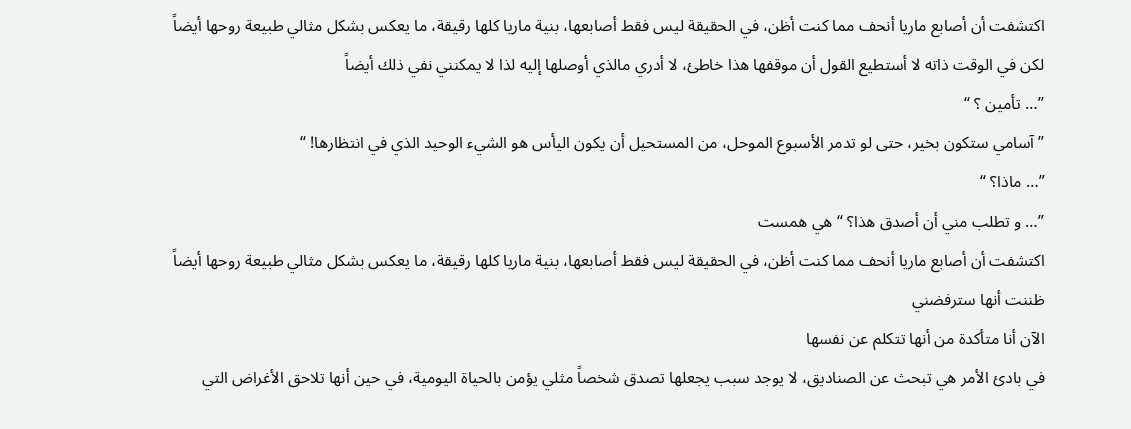اكتشفت أن أصابع ماريا أنحف مما كنت أظن، في الحقيقة ليس فقط أصابعها، بنية ماريا كلها رقيقة، ما يعكس بشكل مثالي طبيعة روحها أيضاً
لكن في الوقت ذاته لا أستطيع القول أن موقفها هذا خاطئ، لا أدري مالذي أوصلها إليه لذا لا يمكنني نفي ذلك أيضاً
”… تأمين ؟ “
” آسامي ستكون بخير، حتى لو تدمر الأسبوع الموحل، من المستحيل أن يكون اليأس هو الشيء الوحيد الذي في انتظارها! “
”… ماذا؟ “
”… و تطلب مني أن أصدق هذا؟ “ هي همست
اكتشفت أن أصابع ماريا أنحف مما كنت أظن، في الحقيقة ليس فقط أصابعها، بنية ماريا كلها رقيقة، ما يعكس بشكل مثالي طبيعة روحها أيضاً
ظننت أنها سترفضني
الآن أنا متأكدة من أنها تتكلم عن نفسها
في بادئ الأمر هي تبحث عن الصناديق، لا يوجد سبب يجعلها تصدق شخصاً مثلي يؤمن بالحياة اليومية، في حين أنها تلاحق الأغراض التي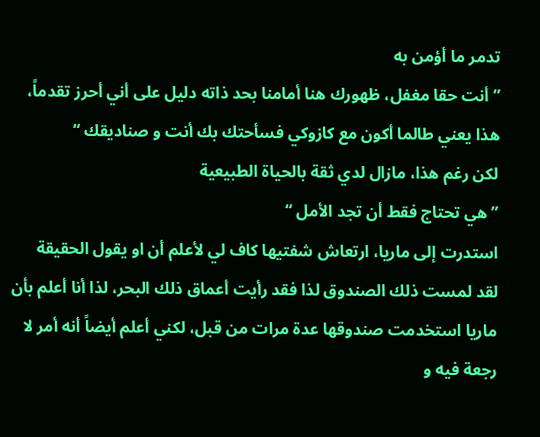تدمر ما أؤمن به
” أنت حقا مغفل، ظهورك هنا أمامنا بحد ذاته دليل على أني أحرز تقدماً، هذا يعني طالما أكون مع كازوكي فسأحتك بك أنت و صناديقك “
لكن رغم هذا، مازال لدي ثقة بالحياة الطبيعية
” هي تحتاج فقط أن تجد الأمل “
استدرت إلى ماريا، ارتعاش شفتيها كاف لي لأعلم أن او يقول الحقيقة
لقد لمست ذلك الصندوق لذا فقد رأيت أعماق ذلك البحر، لذا أنا أعلم بأن ماريا استخدمت صندوقها عدة مرات من قبل، لكني أعلم أيضاً أنه أمر لا رجعة فيه و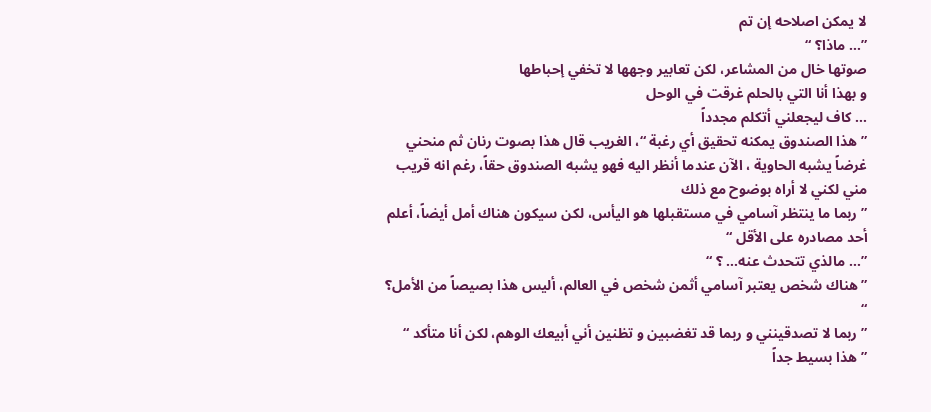لا يمكن اصلاحه إن تم
”… ماذا؟ “
صوتها خال من المشاعر، لكن تعابير وجهها لا تخفي إحباطها
و بهذا أنا التي بالحلم غرقت في الوحل
… كاف ليجعلني أتكلم مجدداً
” هذا الصندوق يمكنه تحقيق أي رغبة “، الغريب قال هذا بصوت رنان ثم منحني غرضاً يشبه الحاوية ، الآن عندما أنظر اليه فهو يشبه الصندوق حقاً، رغم انه قريب مني لكني لا أراه بوضوح مع ذلك
” ربما ما ينتظر آسامي في مستقبلها هو اليأس، لكن سيكون هناك أمل أيضاً، أعلم أحد مصادره على الأقل “
”… مالذي تتحدث عنه… ؟ “
” هناك شخص يعتبر آسامي أثمن شخص في العالم، أليس هذا بصيصاً من الأمل؟ “
” ربما لا تصدقينني و ربما قد تغضبين و تظنين أني أبيعك الوهم، لكن أنا متأكد “
” هذا بسيط جداً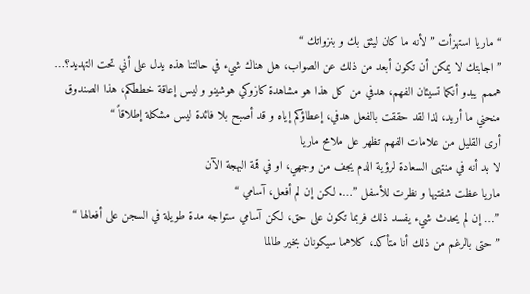“ ماريا استهزأت ” لأنه ما كان ليثق بك و بنزواتك “
” اجابتك لا يمكن أن تكون أبعد من ذلك عن الصواب، هل هناك شيء في حالتنا هذه يدل على أني تحت التهديد؟… هممم يبدو أنكما تسيئان الفهم، هدفي من كل هذا هو مشاهدة كازوكي هوشينو و ليس إعاقة خططكم، هذا الصندوق منحني ما أريد، لذا لقد حققت بالفعل هدفي، إعطاؤكم إياه و قد أصبح بلا فائدة ليس مشكلة إطلاقاً “
أرى القليل من علامات الفهم تظهر عل ملامح ماريا
لا بد أنه في منتهى السعادة لرؤية الدم يجف من وجهي، او في قمة البهجة الآن
ماريا عظت شفتيها و نظرت للأسفل ”…. لكن إن لم أفعل، آسامي “
”… إن لم يحدث شيء يفسد ذلك فربما تكون على حق، لكن آسامي ستواجه مدة طويلة في السجن على أفعالها “
” حتى بالرغم من ذلك أنا متأكد، كلاهما سيكونان بخير طالما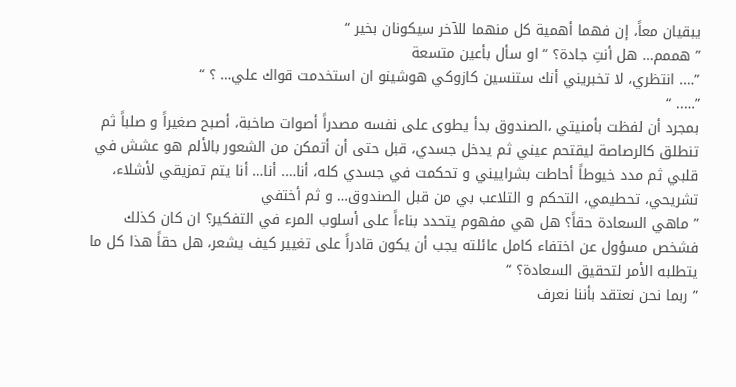يبقيان معاً، إن فهما أهمية كل منهما للآخر سيكونان بخير “
” هممم… هل أنتِ جادة؟ “ او سأل بأعين متسعة
”…. انتظري، لا تخبريني أنك ستنسين كازوكي هوشينو ان استخدمت قواك علي… ؟ “
”….. “
بمجرد أن لفظت بأمنيتي ،الصندوق بدأ يطوى على نفسه مصدراً أصوات صاخبة، أصبح صغيراً و صلباً ثم تنطلق كالرصاصة ليقتحم عيني ثم يدخل جسدي، قبل حتى أن أتمكن من الشعور بالألم هو عشش في قلبي ثم مدد خيوطاً أحاطت بشراييني و تحكمت في جسدي كله، أنا…. أنا… أنا يتم تمزيقي لأشلاء، تشريحي، تحطيمي، التحكم و التلاعب بي من قبل الصندوق… و ثم أختفي
” ماهي السعادة حقاً؟ هل هي مفهوم يتحدد بناءاً على أسلوب المرء في التفكير؟ ان كان كذلك فشخص مسؤول عن اختفاء كامل عائلته يجب أن يكون قادراً على تغيير كيف يشعر، هل حقاً هذا كل ما يتطلبه الأمر لتحقيق السعادة؟ “
” ربما نحن نعتقد بأننا نعرف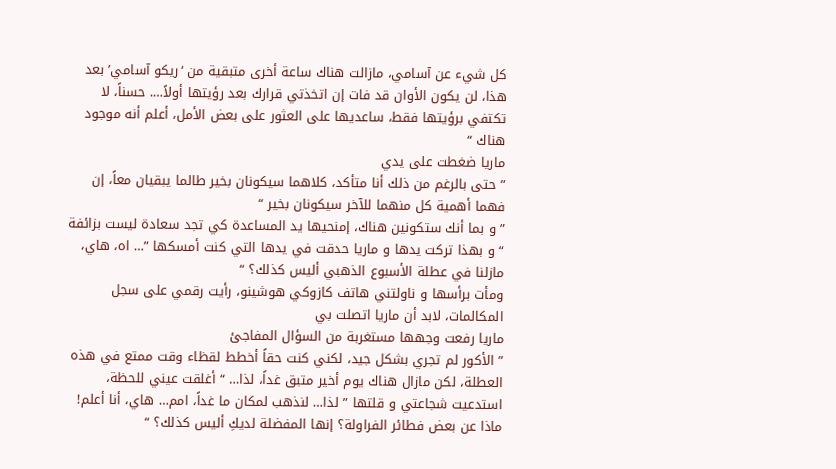كل شيء عن آسامي، مازالت هناك ساعة أخرى متبقية من ‘ريكو آسامي’ بعد هذا، لن يكون الأوان قد فات إن اتخذتي قرارك بعد رؤيتها أولاً…. حسناً، لا تكتفي برؤيتها فقط، ساعديها على العثور على بعض الأمل، أعلم أنه موجود هناك “
ماريا ضغطت على يدي
” حتى بالرغم من ذلك أنا متأكد، كلاهما سيكونان بخير طالما يبقيان معاً، إن فهما أهمية كل منهما للآخر سيكونان بخير “
” و بما أنك ستكونين هناك، إمنحيها يد المساعدة كي تجد سعادة ليست بزائفة “ و بهذا تركت يدها و ماريا حدقت في يدها التي كنت أمسكها ”… اه، هاي، مازلنا في عطلة الأسبوع الذهبي أليس كذلك؟ “
ومأت برأسها و ناولتني هاتف كازوكي هوشينو، رأيت رقمي على سجل المكالمات، لابد أن ماريا اتصلت بي
ماريا رفعت وجهها مستغربة من السؤال المفاجئ
” الأكور لم تجري بشكل جيد، لكني كنت حقاً أخطط لقظاء وقت ممتع في هذه العطلة، لكن مازال هناك يوم أخير متبق غداً، لذا… “ أغلقت عيني للحظة، استدعيت شجاعتي و قلتها ” لذا… لنذهب لمكان ما غداً، امم… هاي، أنا أعلم! ماذا عن بعض فطائر الفراولة؟ إنها المفضلة لديكِ أليس كذلك؟ “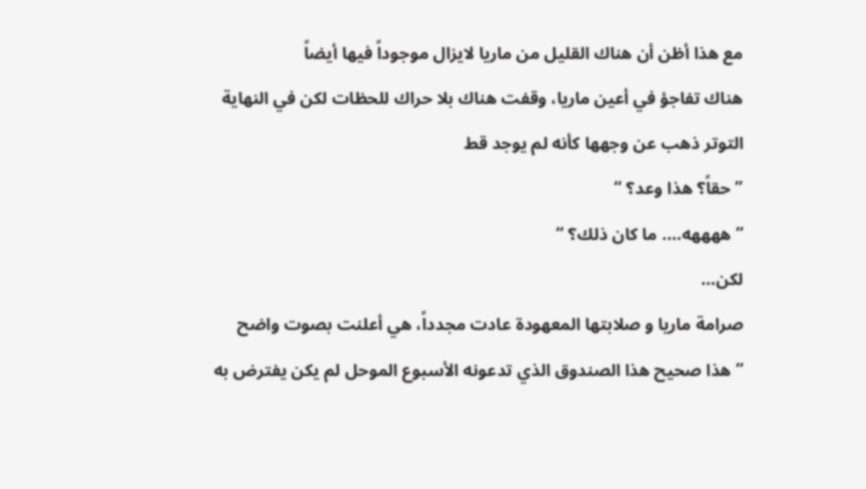مع هذا أظن أن هناك القليل من ماريا لايزال موجوداً فيها أيضاً
هناك تفاجؤ في أعين ماريا، وقفت هناك بلا حراك للحظات لكن في النهاية التوتر ذهب عن وجهها كأنه لم يوجد قط
” حقاً؟ هذا وعد؟ “
” ههههه…. ما كان ذلك؟ “
لكن…
صرامة ماريا و صلابتها المعهودة عادت مجدداً، هي أعلنت بصوت واضح
” هذا صحيح هذا الصندوق الذي تدعونه الأسبوع الموحل لم يكن يفترض به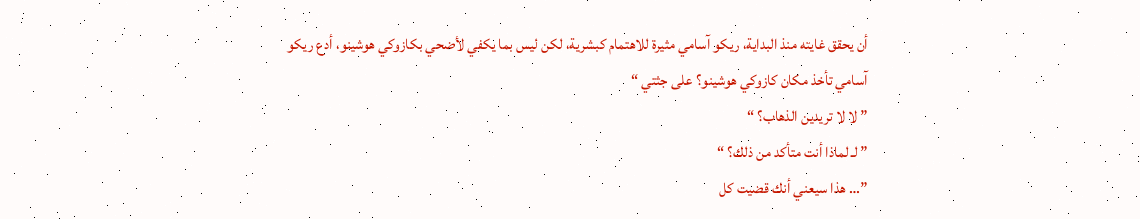أن يحقق غايته منذ البداية، ريكو آسامي مثيرة للاهتمام كبشرية، لكن ليس بما يكفي لأضحي بكازوكي هوشينو، أدع ريكو آسامي تأخذ مكان كازوكي هوشينو؟ على جثتي “
” لا لا تريدين الذهاب؟ “
” لـ لماذا أنت متأكد من ذلك؟ “
”… هذا سيعني أنك قضيت كل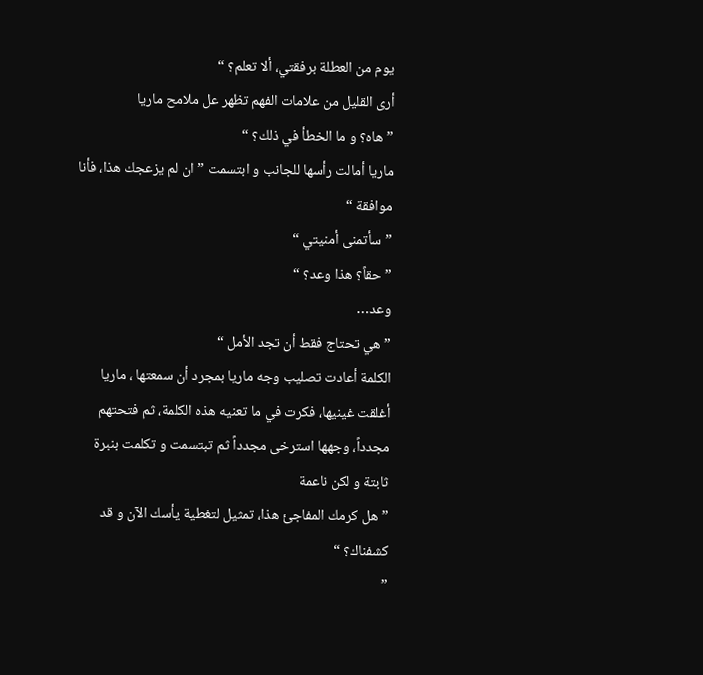يوم من العطلة برفقتي، ألا تعلم؟ “
أرى القليل من علامات الفهم تظهر عل ملامح ماريا
” هاه؟ و ما الخطأ في ذلك؟ “
ماريا أمالت رأسها للجانب و ابتسمت ” ان لم يزعجك هذا، فأنا موافقة “
” سأتمنى أمنيتي “
” حقاً؟ هذا وعد؟ “
وعد…
” هي تحتاج فقط أن تجد الأمل “
الكلمة أعادت تصليب وجه ماريا بمجرد أن سمعتها ، ماريا أغلقت غينيها، فكرت في ما تعنيه هذه الكلمة، ثم فتحتهم مجدداً، وجهها استرخى مجدداً ثم تبتسمت و تكلمت بنبرة ثابتة و لكن ناعمة
” هل كرمك المفاجئ هذا، تمثيل لتغطية يأسك الآن و قد كشفناك؟ “
”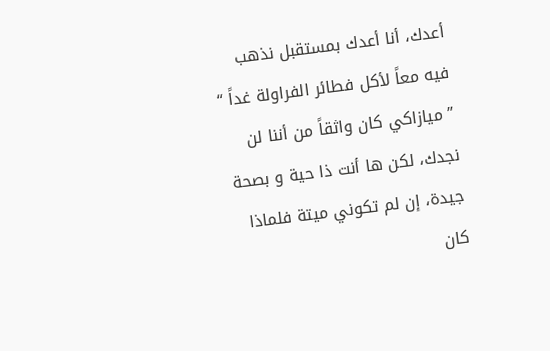أعدك، أنا أعدك بمستقبل نذهب فيه معاً لأكل فطائر الفراولة غداً “
” ميازاكي كان واثقاً من أننا لن نجدك، لكن ها أنت ذا حية و بصحة جيدة، إن لم تكوني ميتة فلماذا كان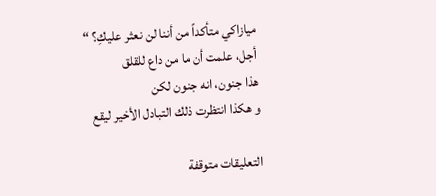ميازاكي متأكداً من أننا لن نعثر عليكِ؟ “
أجل، علمت أن ما من داع للقلق
هذا جنون، انه جنون لكن
و هكذا انتظرت ذلك التبادل الأخير ليقع

التعليقات متوقفة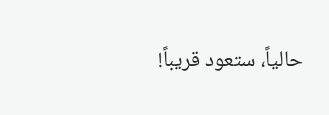حالياً، ستعود قريباً!